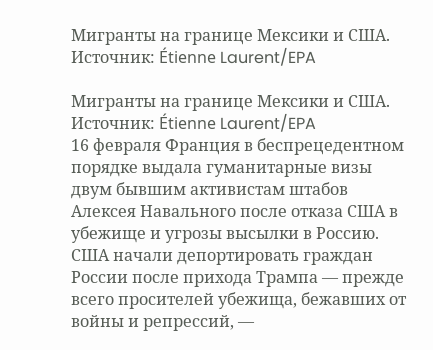Мигранты на границе Мексики и США. Источник: Étienne Laurent/EPA

Мигранты на границе Мексики и США. Источник: Étienne Laurent/EPA
16 февраля Франция в беспрецедентном порядке выдала гуманитарные визы двум бывшим активистам штабов Алексея Навального после отказа США в убежище и угрозы высылки в Россию. США начали депортировать граждан России после прихода Трампа — прежде всего просителей убежища, бежавших от войны и репрессий, —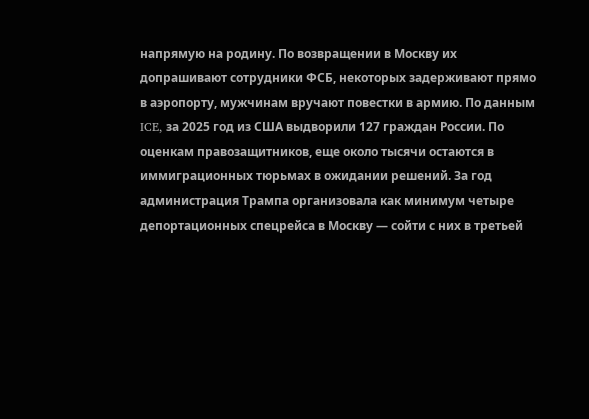напрямую на родину. По возвращении в Москву их допрашивают сотрудники ФСБ, некоторых задерживают прямо в аэропорту, мужчинам вручают повестки в армию. По данным ICE, за 2025 год из США выдворили 127 граждан России. По оценкам правозащитников, еще около тысячи остаются в иммиграционных тюрьмах в ожидании решений. За год администрация Трампа организовала как минимум четыре депортационных спецрейса в Москву — сойти с них в третьей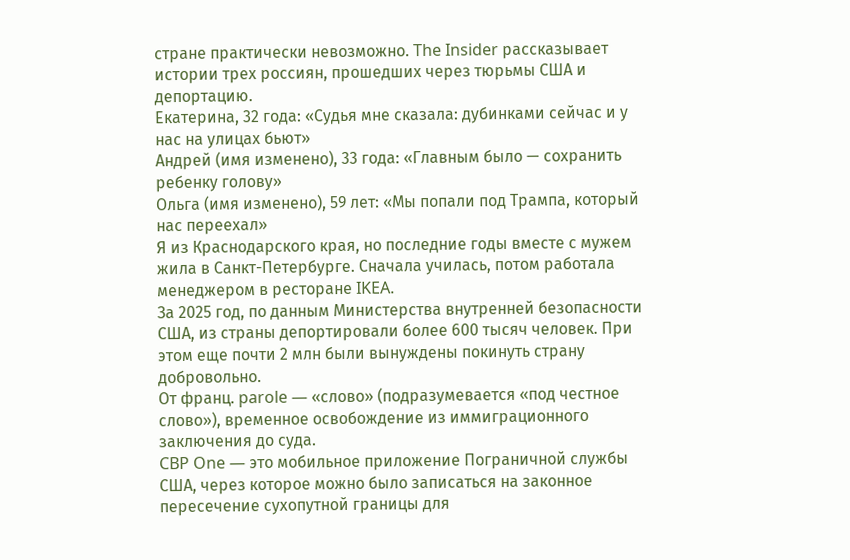стране практически невозможно. The Insider рассказывает истории трех россиян, прошедших через тюрьмы США и депортацию.
Екатерина, 32 года: «Судья мне сказала: дубинками сейчас и у нас на улицах бьют»
Андрей (имя изменено), 33 года: «Главным было — сохранить ребенку голову»
Ольга (имя изменено), 59 лет: «Мы попали под Трампа, который нас переехал»
Я из Краснодарского края, но последние годы вместе с мужем жила в Санкт-Петербурге. Сначала училась, потом работала менеджером в ресторане IKEA.
За 2025 год, по данным Министерства внутренней безопасности США, из страны депортировали более 600 тысяч человек. При этом еще почти 2 млн были вынуждены покинуть страну добровольно.
От франц. parole — «слово» (подразумевается «под честное слово»), временное освобождение из иммиграционного заключения до суда.
CBP One — это мобильное приложение Пограничной службы США, через которое можно было записаться на законное пересечение сухопутной границы для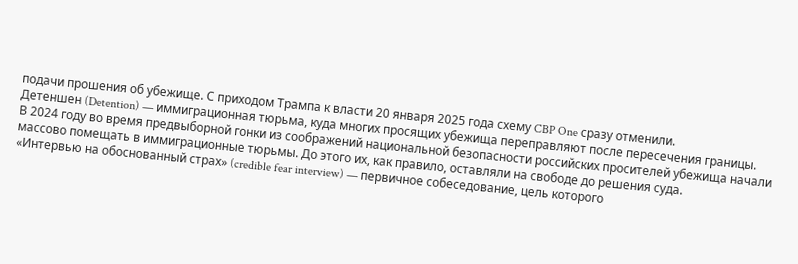подачи прошения об убежище. С приходом Трампа к власти 20 января 2025 года схему CBP One сразу отменили.
Детеншен (Detention) — иммиграционная тюрьма, куда многих просящих убежища переправляют после пересечения границы.
В 2024 году во время предвыборной гонки из соображений национальной безопасности российских просителей убежища начали массово помещать в иммиграционные тюрьмы. До этого их, как правило, оставляли на свободе до решения суда.
«Интервью на обоснованный страх» (credible fear interview) — первичное собеседование, цель которого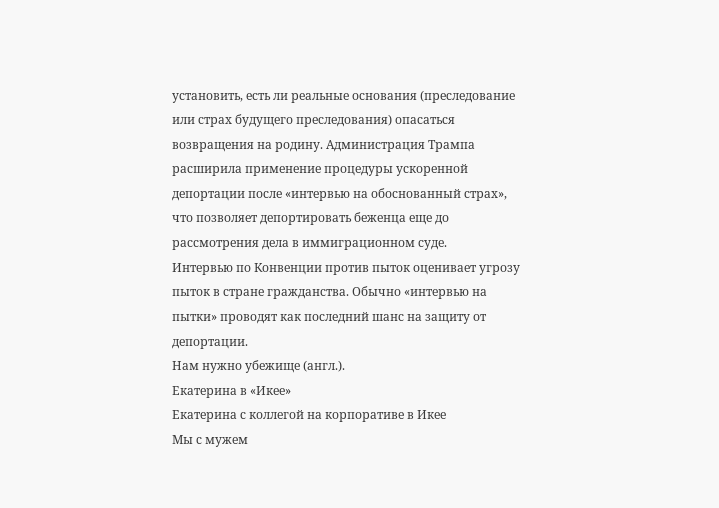установить, есть ли реальные основания (преследование или страх будущего преследования) опасаться возвращения на родину. Администрация Трампа расширила применение процедуры ускоренной депортации после «интервью на обоснованный страх», что позволяет депортировать беженца еще до рассмотрения дела в иммиграционном суде.
Интервью по Конвенции против пыток оценивает угрозу пыток в стране гражданства. Обычно «интервью на пытки» проводят как последний шанс на защиту от депортации.
Нам нужно убежище (англ.).
Екатерина в «Икее»
Екатерина с коллегой на корпоративе в Икее
Мы с мужем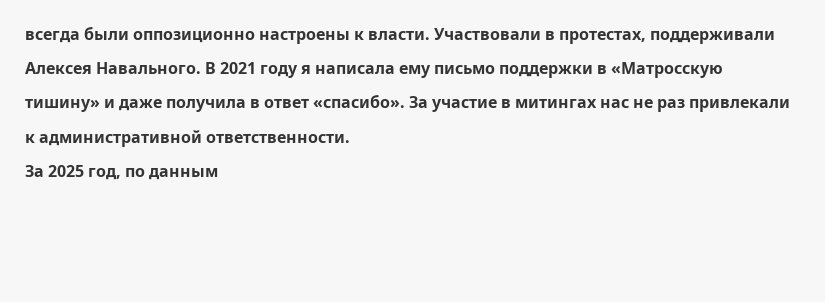всегда были оппозиционно настроены к власти. Участвовали в протестах, поддерживали Алексея Навального. В 2021 году я написала ему письмо поддержки в «Матросскую тишину» и даже получила в ответ «спасибо». За участие в митингах нас не раз привлекали к административной ответственности.
За 2025 год, по данным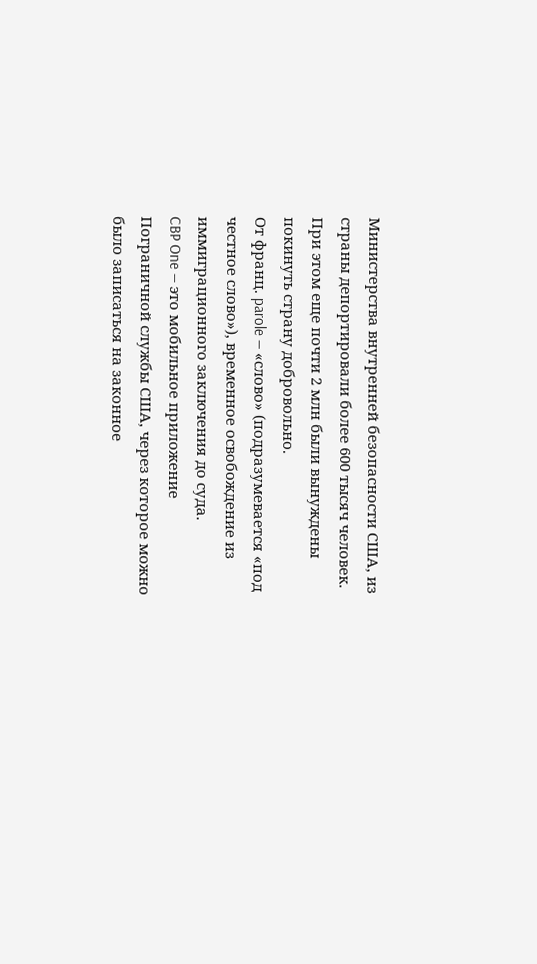Министерства внутренней безопасности США, из страны депортировали более 600 тысяч человек. При этом еще почти 2 млн были вынуждены покинуть страну добровольно.
От франц. parole — «слово» (подразумевается «под честное слово»), временное освобождение из иммиграционного заключения до суда.
CBP One — это мобильное приложение Пограничной службы США, через которое можно было записаться на законное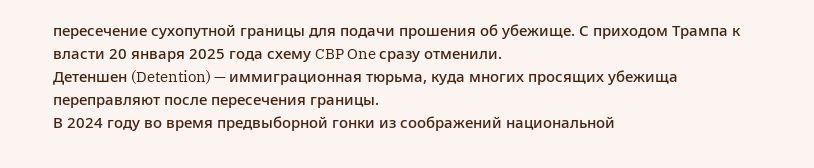пересечение сухопутной границы для подачи прошения об убежище. С приходом Трампа к власти 20 января 2025 года схему CBP One сразу отменили.
Детеншен (Detention) — иммиграционная тюрьма, куда многих просящих убежища переправляют после пересечения границы.
В 2024 году во время предвыборной гонки из соображений национальной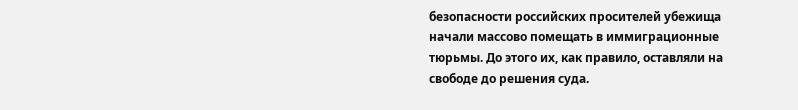безопасности российских просителей убежища начали массово помещать в иммиграционные тюрьмы. До этого их, как правило, оставляли на свободе до решения суда.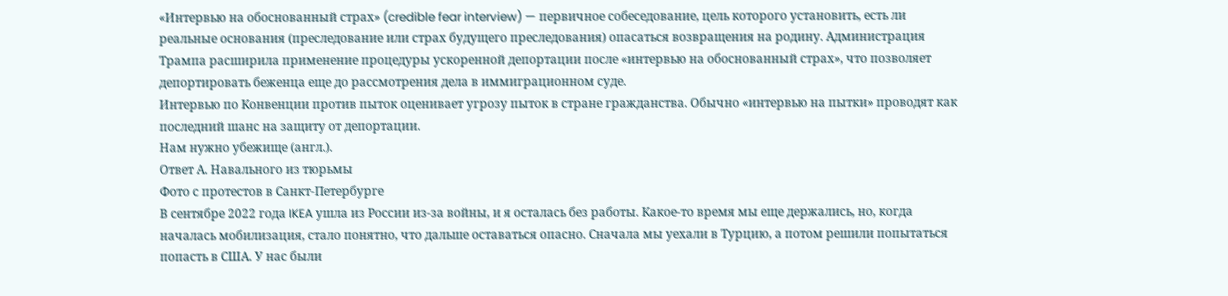«Интервью на обоснованный страх» (credible fear interview) — первичное собеседование, цель которого установить, есть ли реальные основания (преследование или страх будущего преследования) опасаться возвращения на родину. Администрация Трампа расширила применение процедуры ускоренной депортации после «интервью на обоснованный страх», что позволяет депортировать беженца еще до рассмотрения дела в иммиграционном суде.
Интервью по Конвенции против пыток оценивает угрозу пыток в стране гражданства. Обычно «интервью на пытки» проводят как последний шанс на защиту от депортации.
Нам нужно убежище (англ.).
Ответ А. Навального из тюрьмы
Фото с протестов в Санкт-Петербурге
В сентябре 2022 года IKEA ушла из России из-за войны, и я осталась без работы. Какое-то время мы еще держались, но, когда началась мобилизация, стало понятно, что дальше оставаться опасно. Сначала мы уехали в Турцию, а потом решили попытаться попасть в США. У нас были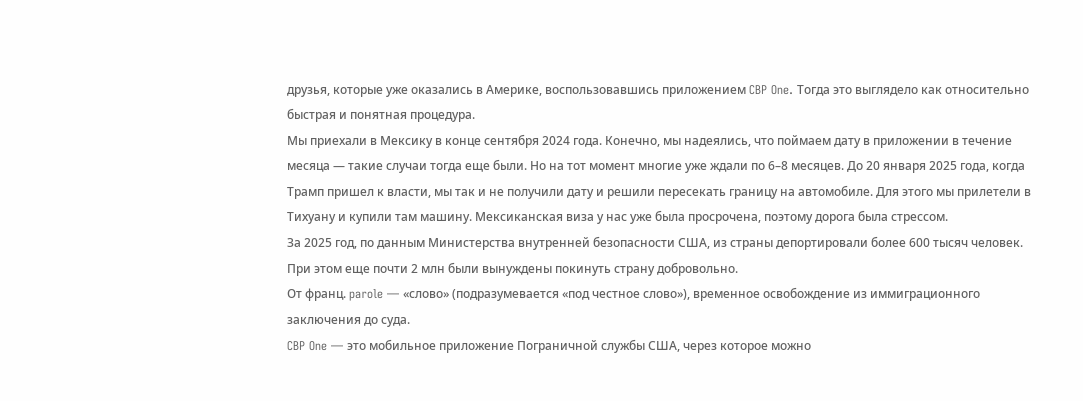друзья, которые уже оказались в Америке, воспользовавшись приложением CBP One. Тогда это выглядело как относительно быстрая и понятная процедура.
Мы приехали в Мексику в конце сентября 2024 года. Конечно, мы надеялись, что поймаем дату в приложении в течение месяца — такие случаи тогда еще были. Но на тот момент многие уже ждали по 6–8 месяцев. До 20 января 2025 года, когда Трамп пришел к власти, мы так и не получили дату и решили пересекать границу на автомобиле. Для этого мы прилетели в Тихуану и купили там машину. Мексиканская виза у нас уже была просрочена, поэтому дорога была стрессом.
За 2025 год, по данным Министерства внутренней безопасности США, из страны депортировали более 600 тысяч человек. При этом еще почти 2 млн были вынуждены покинуть страну добровольно.
От франц. parole — «слово» (подразумевается «под честное слово»), временное освобождение из иммиграционного заключения до суда.
CBP One — это мобильное приложение Пограничной службы США, через которое можно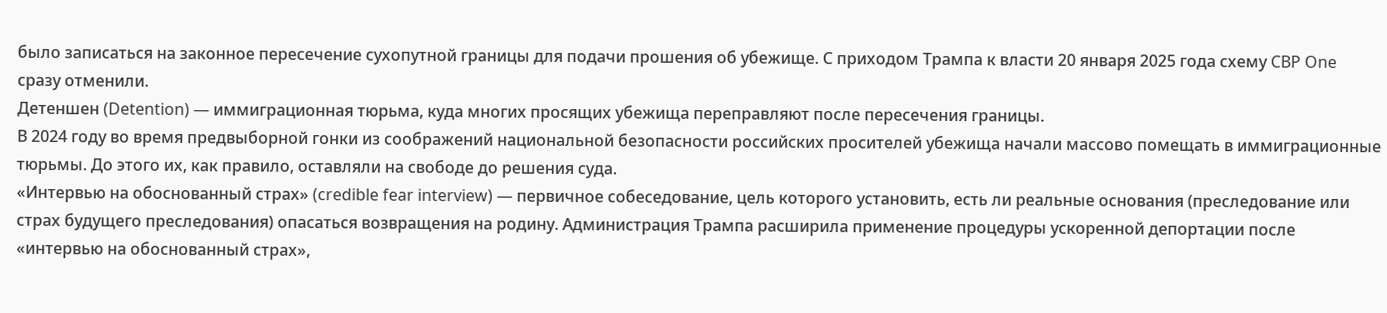было записаться на законное пересечение сухопутной границы для подачи прошения об убежище. С приходом Трампа к власти 20 января 2025 года схему CBP One сразу отменили.
Детеншен (Detention) — иммиграционная тюрьма, куда многих просящих убежища переправляют после пересечения границы.
В 2024 году во время предвыборной гонки из соображений национальной безопасности российских просителей убежища начали массово помещать в иммиграционные тюрьмы. До этого их, как правило, оставляли на свободе до решения суда.
«Интервью на обоснованный страх» (credible fear interview) — первичное собеседование, цель которого установить, есть ли реальные основания (преследование или страх будущего преследования) опасаться возвращения на родину. Администрация Трампа расширила применение процедуры ускоренной депортации после «интервью на обоснованный страх»,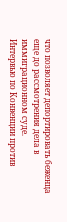что позволяет депортировать беженца еще до рассмотрения дела в иммиграционном суде.
Интервью по Конвенции против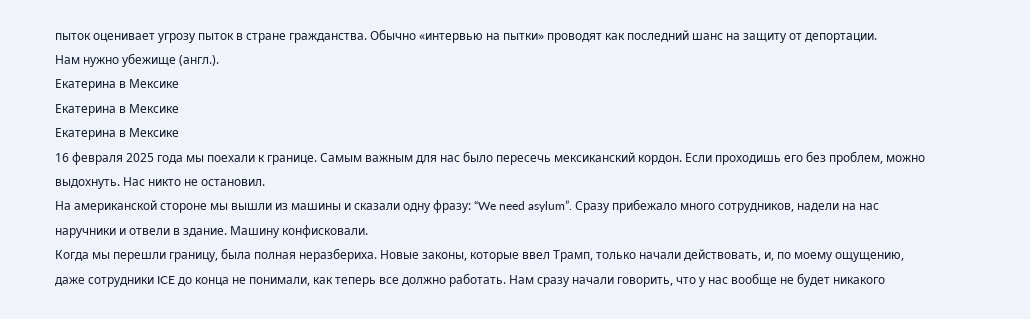пыток оценивает угрозу пыток в стране гражданства. Обычно «интервью на пытки» проводят как последний шанс на защиту от депортации.
Нам нужно убежище (англ.).
Екатерина в Мексике
Екатерина в Мексике
Екатерина в Мексике
16 февраля 2025 года мы поехали к границе. Самым важным для нас было пересечь мексиканский кордон. Если проходишь его без проблем, можно выдохнуть. Нас никто не остановил.
На американской стороне мы вышли из машины и сказали одну фразу: “We need asylum”. Сразу прибежало много сотрудников, надели на нас наручники и отвели в здание. Машину конфисковали.
Когда мы перешли границу, была полная неразбериха. Новые законы, которые ввел Трамп, только начали действовать, и, по моему ощущению, даже сотрудники ICE до конца не понимали, как теперь все должно работать. Нам сразу начали говорить, что у нас вообще не будет никакого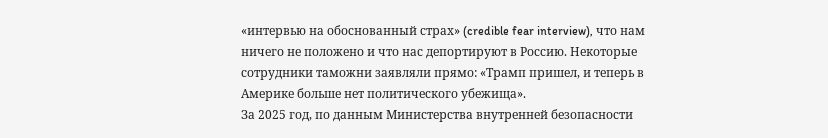«интервью на обоснованный страх» (credible fear interview), что нам ничего не положено и что нас депортируют в Россию. Некоторые сотрудники таможни заявляли прямо: «Трамп пришел, и теперь в Америке больше нет политического убежища».
За 2025 год, по данным Министерства внутренней безопасности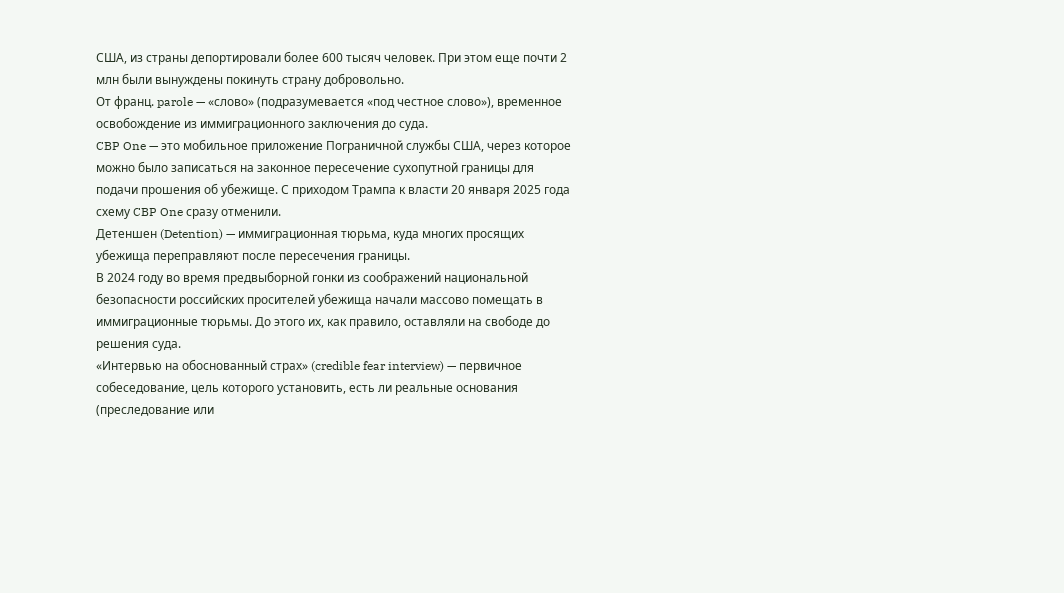США, из страны депортировали более 600 тысяч человек. При этом еще почти 2 млн были вынуждены покинуть страну добровольно.
От франц. parole — «слово» (подразумевается «под честное слово»), временное освобождение из иммиграционного заключения до суда.
CBP One — это мобильное приложение Пограничной службы США, через которое можно было записаться на законное пересечение сухопутной границы для подачи прошения об убежище. С приходом Трампа к власти 20 января 2025 года схему CBP One сразу отменили.
Детеншен (Detention) — иммиграционная тюрьма, куда многих просящих убежища переправляют после пересечения границы.
В 2024 году во время предвыборной гонки из соображений национальной безопасности российских просителей убежища начали массово помещать в иммиграционные тюрьмы. До этого их, как правило, оставляли на свободе до решения суда.
«Интервью на обоснованный страх» (credible fear interview) — первичное собеседование, цель которого установить, есть ли реальные основания (преследование или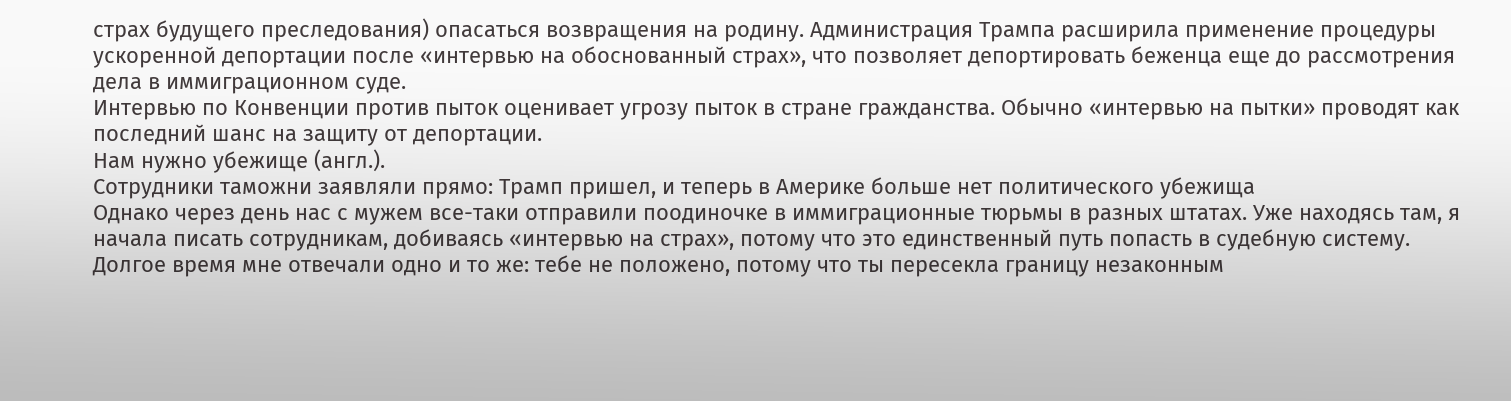страх будущего преследования) опасаться возвращения на родину. Администрация Трампа расширила применение процедуры ускоренной депортации после «интервью на обоснованный страх», что позволяет депортировать беженца еще до рассмотрения дела в иммиграционном суде.
Интервью по Конвенции против пыток оценивает угрозу пыток в стране гражданства. Обычно «интервью на пытки» проводят как последний шанс на защиту от депортации.
Нам нужно убежище (англ.).
Сотрудники таможни заявляли прямо: Трамп пришел, и теперь в Америке больше нет политического убежища
Однако через день нас с мужем все-таки отправили поодиночке в иммиграционные тюрьмы в разных штатах. Уже находясь там, я начала писать сотрудникам, добиваясь «интервью на страх», потому что это единственный путь попасть в судебную систему. Долгое время мне отвечали одно и то же: тебе не положено, потому что ты пересекла границу незаконным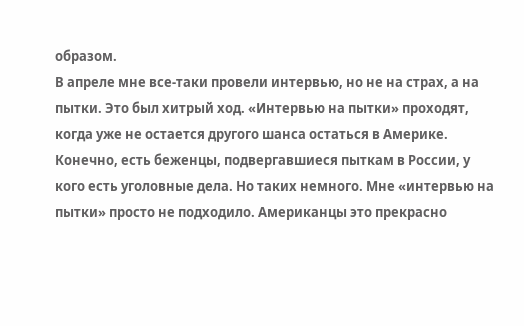образом.
В апреле мне все-таки провели интервью, но не на страх, а на пытки. Это был хитрый ход. «Интервью на пытки» проходят, когда уже не остается другого шанса остаться в Америке. Конечно, есть беженцы, подвергавшиеся пыткам в России, у кого есть уголовные дела. Но таких немного. Мне «интервью на пытки» просто не подходило. Американцы это прекрасно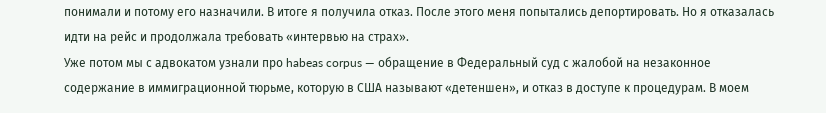понимали и потому его назначили. В итоге я получила отказ. После этого меня попытались депортировать. Но я отказалась идти на рейс и продолжала требовать «интервью на страх».
Уже потом мы с адвокатом узнали про habeas corpus — обращение в Федеральный суд с жалобой на незаконное содержание в иммиграционной тюрьме, которую в США называют «детеншен», и отказ в доступе к процедурам. В моем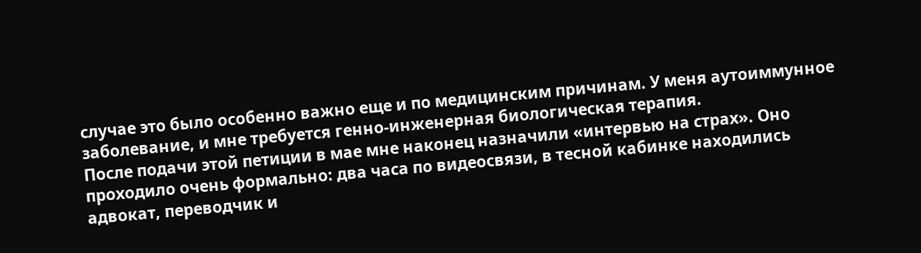случае это было особенно важно еще и по медицинским причинам. У меня аутоиммунное заболевание, и мне требуется генно-инженерная биологическая терапия.
После подачи этой петиции в мае мне наконец назначили «интервью на страх». Оно проходило очень формально: два часа по видеосвязи, в тесной кабинке находились адвокат, переводчик и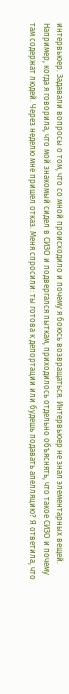интервьюер. Задавали вопросы о том, что со мной происходило и почему я боюсь возвращаться. Интервьюер не знал элементарных вещей. Например, когда я говорила, что мой знакомый сидел в СИЗО и подвергался пыткам, приходилось отдельно объяснять, что такое СИЗО и почему там содержат людей. Через неделю мне пришел отказ. Меня спросили: ты готова к депортации или будешь подавать апелляцию? Я ответила, что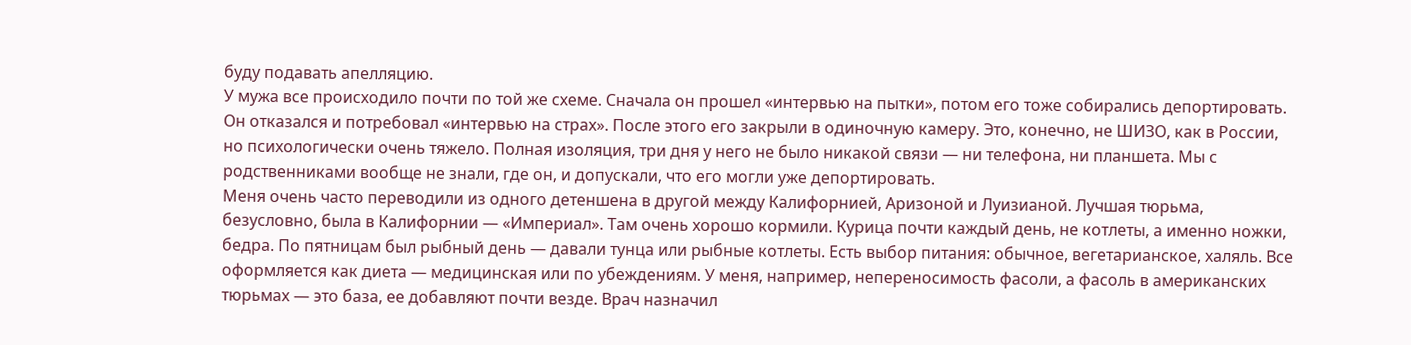буду подавать апелляцию.
У мужа все происходило почти по той же схеме. Сначала он прошел «интервью на пытки», потом его тоже собирались депортировать. Он отказался и потребовал «интервью на страх». После этого его закрыли в одиночную камеру. Это, конечно, не ШИЗО, как в России, но психологически очень тяжело. Полная изоляция, три дня у него не было никакой связи — ни телефона, ни планшета. Мы с родственниками вообще не знали, где он, и допускали, что его могли уже депортировать.
Меня очень часто переводили из одного детеншена в другой между Калифорнией, Аризоной и Луизианой. Лучшая тюрьма, безусловно, была в Калифорнии — «Империал». Там очень хорошо кормили. Курица почти каждый день, не котлеты, а именно ножки, бедра. По пятницам был рыбный день — давали тунца или рыбные котлеты. Есть выбор питания: обычное, вегетарианское, халяль. Все оформляется как диета — медицинская или по убеждениям. У меня, например, непереносимость фасоли, а фасоль в американских тюрьмах — это база, ее добавляют почти везде. Врач назначил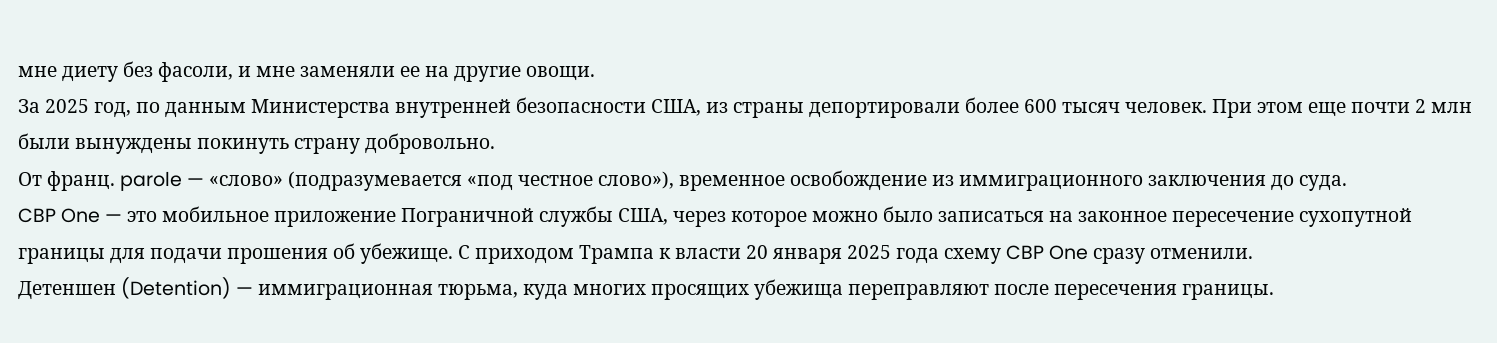мне диету без фасоли, и мне заменяли ее на другие овощи.
За 2025 год, по данным Министерства внутренней безопасности США, из страны депортировали более 600 тысяч человек. При этом еще почти 2 млн были вынуждены покинуть страну добровольно.
От франц. parole — «слово» (подразумевается «под честное слово»), временное освобождение из иммиграционного заключения до суда.
CBP One — это мобильное приложение Пограничной службы США, через которое можно было записаться на законное пересечение сухопутной границы для подачи прошения об убежище. С приходом Трампа к власти 20 января 2025 года схему CBP One сразу отменили.
Детеншен (Detention) — иммиграционная тюрьма, куда многих просящих убежища переправляют после пересечения границы.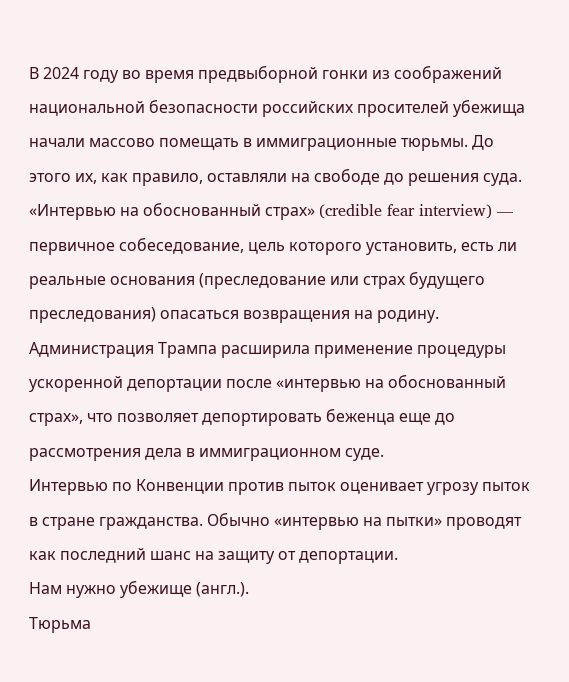В 2024 году во время предвыборной гонки из соображений национальной безопасности российских просителей убежища начали массово помещать в иммиграционные тюрьмы. До этого их, как правило, оставляли на свободе до решения суда.
«Интервью на обоснованный страх» (credible fear interview) — первичное собеседование, цель которого установить, есть ли реальные основания (преследование или страх будущего преследования) опасаться возвращения на родину. Администрация Трампа расширила применение процедуры ускоренной депортации после «интервью на обоснованный страх», что позволяет депортировать беженца еще до рассмотрения дела в иммиграционном суде.
Интервью по Конвенции против пыток оценивает угрозу пыток в стране гражданства. Обычно «интервью на пытки» проводят как последний шанс на защиту от депортации.
Нам нужно убежище (англ.).
Тюрьма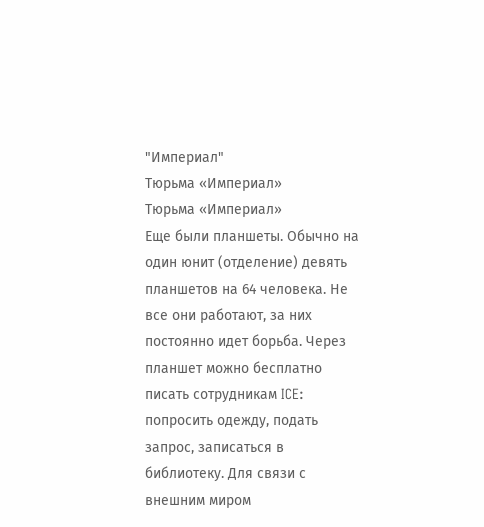"Империал"
Тюрьма «Империал»
Тюрьма «Империал»
Еще были планшеты. Обычно на один юнит (отделение) девять планшетов на 64 человека. Не все они работают, за них постоянно идет борьба. Через планшет можно бесплатно писать сотрудникам ICE: попросить одежду, подать запрос, записаться в библиотеку. Для связи с внешним миром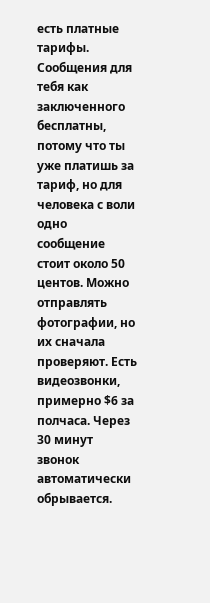есть платные тарифы. Сообщения для тебя как заключенного бесплатны, потому что ты уже платишь за тариф, но для человека с воли одно сообщение стоит около 50 центов. Можно отправлять фотографии, но их сначала проверяют. Есть видеозвонки, примерно $6 за полчаса. Через 30 минут звонок автоматически обрывается.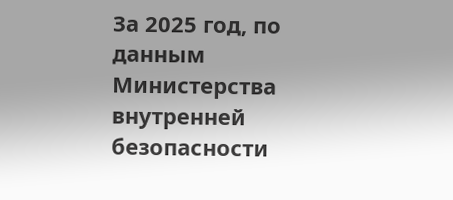За 2025 год, по данным Министерства внутренней безопасности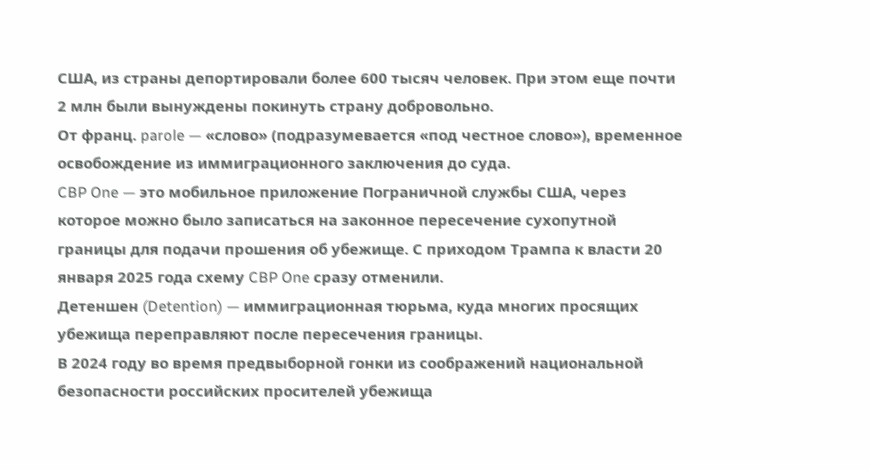США, из страны депортировали более 600 тысяч человек. При этом еще почти 2 млн были вынуждены покинуть страну добровольно.
От франц. parole — «слово» (подразумевается «под честное слово»), временное освобождение из иммиграционного заключения до суда.
CBP One — это мобильное приложение Пограничной службы США, через которое можно было записаться на законное пересечение сухопутной границы для подачи прошения об убежище. С приходом Трампа к власти 20 января 2025 года схему CBP One сразу отменили.
Детеншен (Detention) — иммиграционная тюрьма, куда многих просящих убежища переправляют после пересечения границы.
В 2024 году во время предвыборной гонки из соображений национальной безопасности российских просителей убежища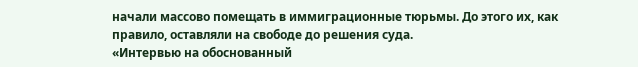начали массово помещать в иммиграционные тюрьмы. До этого их, как правило, оставляли на свободе до решения суда.
«Интервью на обоснованный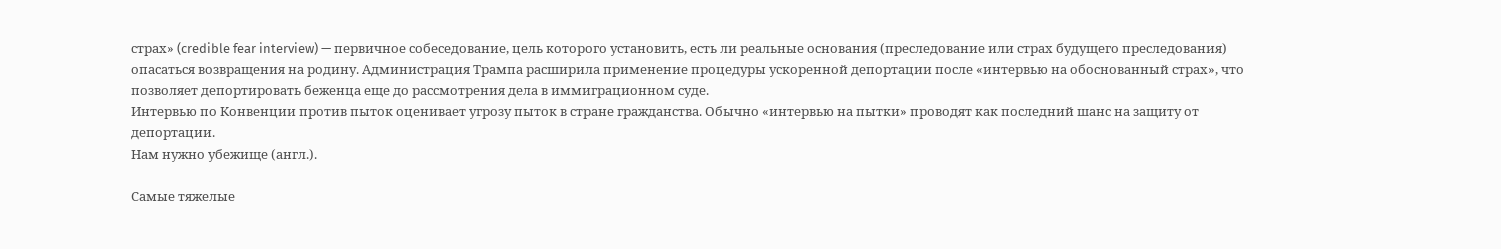страх» (credible fear interview) — первичное собеседование, цель которого установить, есть ли реальные основания (преследование или страх будущего преследования) опасаться возвращения на родину. Администрация Трампа расширила применение процедуры ускоренной депортации после «интервью на обоснованный страх», что позволяет депортировать беженца еще до рассмотрения дела в иммиграционном суде.
Интервью по Конвенции против пыток оценивает угрозу пыток в стране гражданства. Обычно «интервью на пытки» проводят как последний шанс на защиту от депортации.
Нам нужно убежище (англ.).

Самые тяжелые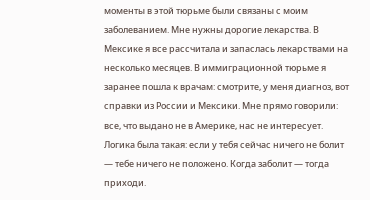моменты в этой тюрьме были связаны с моим заболеванием. Мне нужны дорогие лекарства. В Мексике я все рассчитала и запаслась лекарствами на несколько месяцев. В иммиграционной тюрьме я заранее пошла к врачам: смотрите, у меня диагноз, вот справки из России и Мексики. Мне прямо говорили: все, что выдано не в Америке, нас не интересует. Логика была такая: если у тебя сейчас ничего не болит — тебе ничего не положено. Когда заболит — тогда приходи.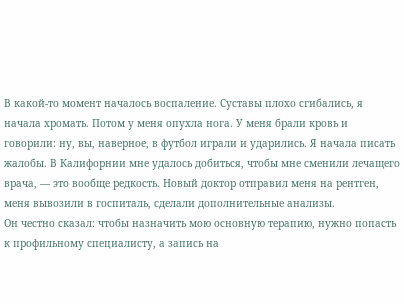В какой-то момент началось воспаление. Суставы плохо сгибались, я начала хромать. Потом у меня опухла нога. У меня брали кровь и говорили: ну, вы, наверное, в футбол играли и ударились. Я начала писать жалобы. В Калифорнии мне удалось добиться, чтобы мне сменили лечащего врача, — это вообще редкость. Новый доктор отправил меня на рентген, меня вывозили в госпиталь, сделали дополнительные анализы.
Он честно сказал: чтобы назначить мою основную терапию, нужно попасть к профильному специалисту, а запись на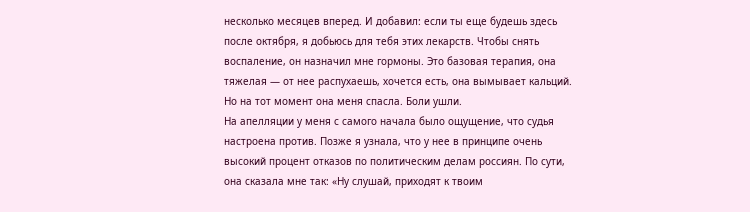несколько месяцев вперед. И добавил: если ты еще будешь здесь после октября, я добьюсь для тебя этих лекарств. Чтобы снять воспаление, он назначил мне гормоны. Это базовая терапия, она тяжелая — от нее распухаешь, хочется есть, она вымывает кальций. Но на тот момент она меня спасла. Боли ушли.
На апелляции у меня с самого начала было ощущение, что судья настроена против. Позже я узнала, что у нее в принципе очень высокий процент отказов по политическим делам россиян. По сути, она сказала мне так: «Ну слушай, приходят к твоим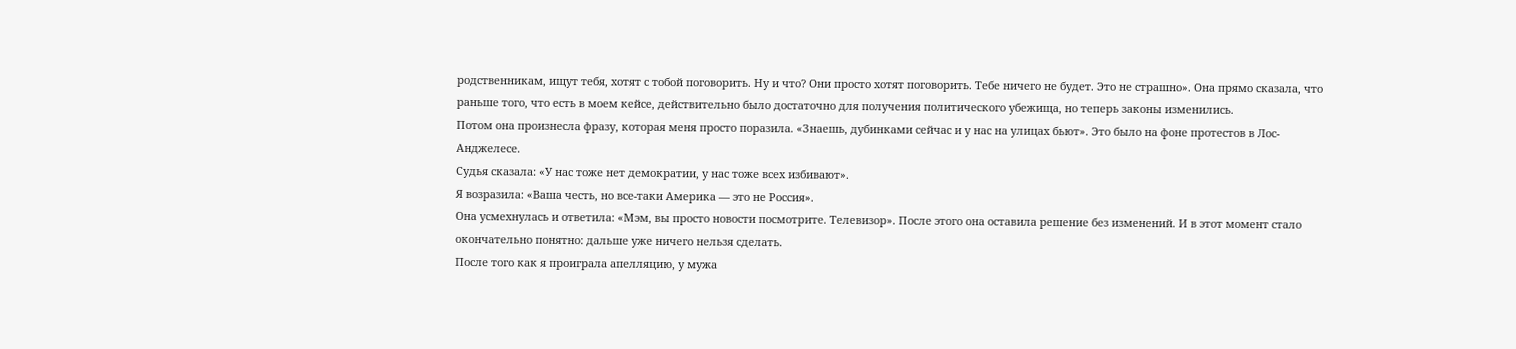родственникам, ищут тебя, хотят с тобой поговорить. Ну и что? Они просто хотят поговорить. Тебе ничего не будет. Это не страшно». Она прямо сказала, что раньше того, что есть в моем кейсе, действительно было достаточно для получения политического убежища, но теперь законы изменились.
Потом она произнесла фразу, которая меня просто поразила. «Знаешь, дубинками сейчас и у нас на улицах бьют». Это было на фоне протестов в Лос-Анджелесе.
Судья сказала: «У нас тоже нет демократии, у нас тоже всех избивают».
Я возразила: «Ваша честь, но все-таки Америка — это не Россия».
Она усмехнулась и ответила: «Мэм, вы просто новости посмотрите. Телевизор». После этого она оставила решение без изменений. И в этот момент стало окончательно понятно: дальше уже ничего нельзя сделать.
После того как я проиграла апелляцию, у мужа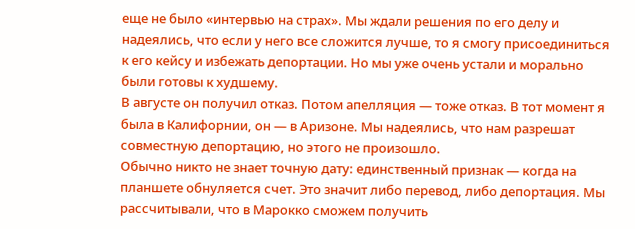еще не было «интервью на страх». Мы ждали решения по его делу и надеялись, что если у него все сложится лучше, то я смогу присоединиться к его кейсу и избежать депортации. Но мы уже очень устали и морально были готовы к худшему.
В августе он получил отказ. Потом апелляция — тоже отказ. В тот момент я была в Калифорнии, он — в Аризоне. Мы надеялись, что нам разрешат совместную депортацию, но этого не произошло.
Обычно никто не знает точную дату: единственный признак — когда на планшете обнуляется счет. Это значит либо перевод, либо депортация. Мы рассчитывали, что в Марокко сможем получить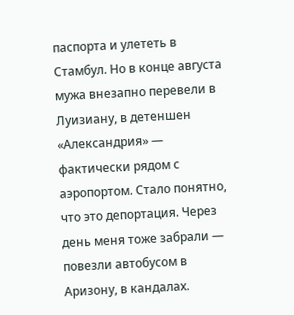паспорта и улететь в Стамбул. Но в конце августа мужа внезапно перевели в Луизиану, в детеншен «Александрия» — фактически рядом с аэропортом. Стало понятно, что это депортация. Через день меня тоже забрали — повезли автобусом в Аризону, в кандалах.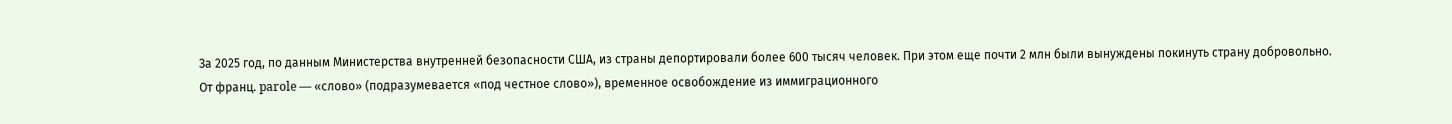За 2025 год, по данным Министерства внутренней безопасности США, из страны депортировали более 600 тысяч человек. При этом еще почти 2 млн были вынуждены покинуть страну добровольно.
От франц. parole — «слово» (подразумевается «под честное слово»), временное освобождение из иммиграционного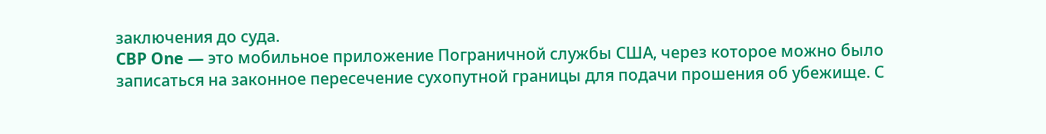заключения до суда.
CBP One — это мобильное приложение Пограничной службы США, через которое можно было записаться на законное пересечение сухопутной границы для подачи прошения об убежище. С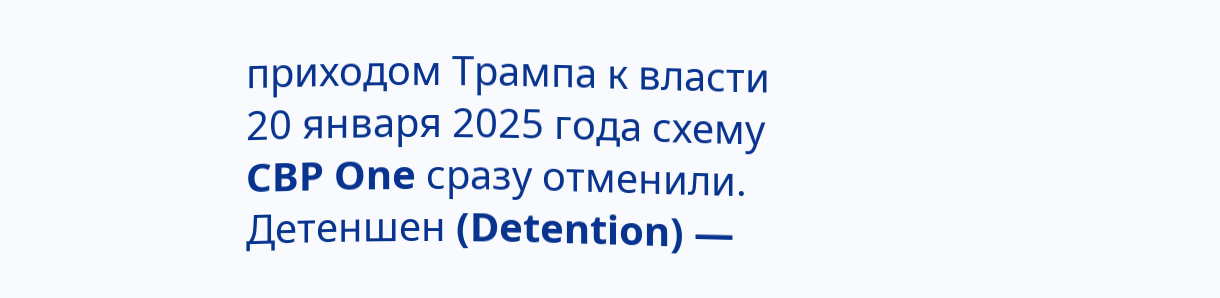приходом Трампа к власти 20 января 2025 года схему CBP One сразу отменили.
Детеншен (Detention) —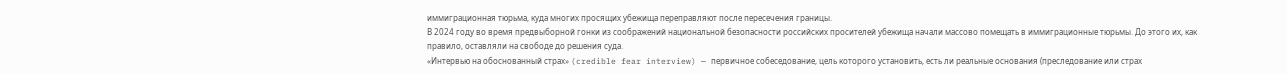иммиграционная тюрьма, куда многих просящих убежища переправляют после пересечения границы.
В 2024 году во время предвыборной гонки из соображений национальной безопасности российских просителей убежища начали массово помещать в иммиграционные тюрьмы. До этого их, как правило, оставляли на свободе до решения суда.
«Интервью на обоснованный страх» (credible fear interview) — первичное собеседование, цель которого установить, есть ли реальные основания (преследование или страх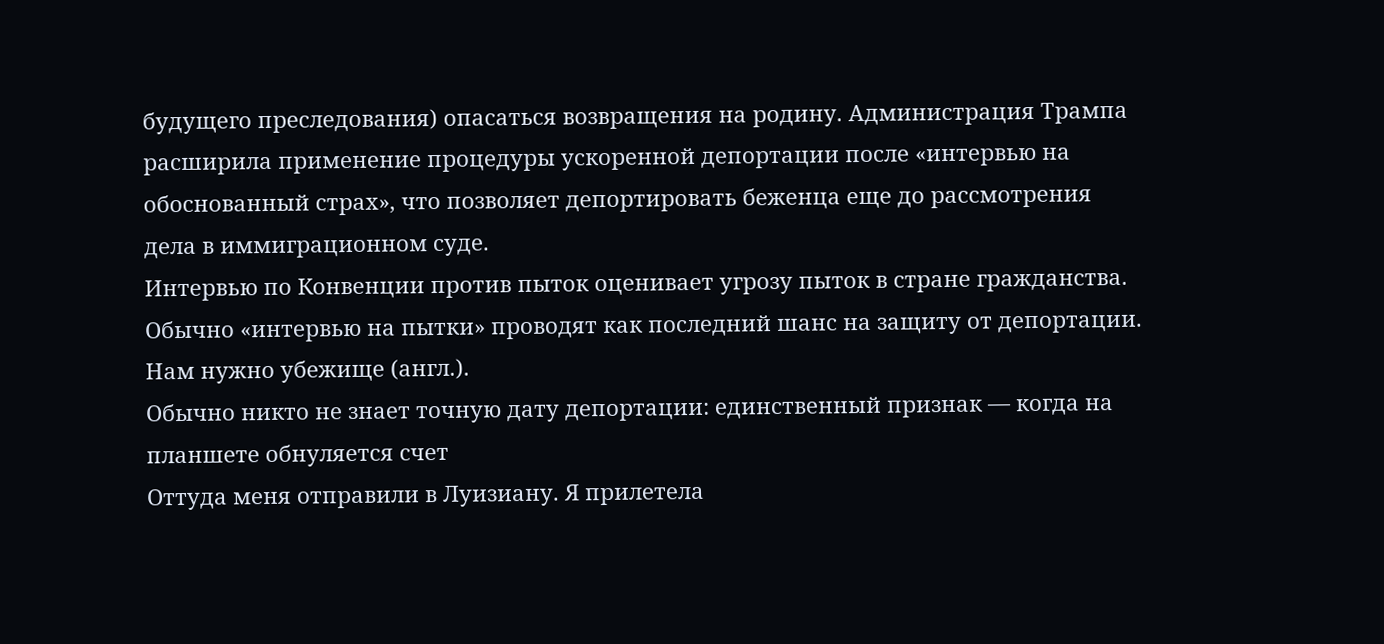будущего преследования) опасаться возвращения на родину. Администрация Трампа расширила применение процедуры ускоренной депортации после «интервью на обоснованный страх», что позволяет депортировать беженца еще до рассмотрения дела в иммиграционном суде.
Интервью по Конвенции против пыток оценивает угрозу пыток в стране гражданства. Обычно «интервью на пытки» проводят как последний шанс на защиту от депортации.
Нам нужно убежище (англ.).
Обычно никто не знает точную дату депортации: единственный признак — когда на планшете обнуляется счет
Оттуда меня отправили в Луизиану. Я прилетела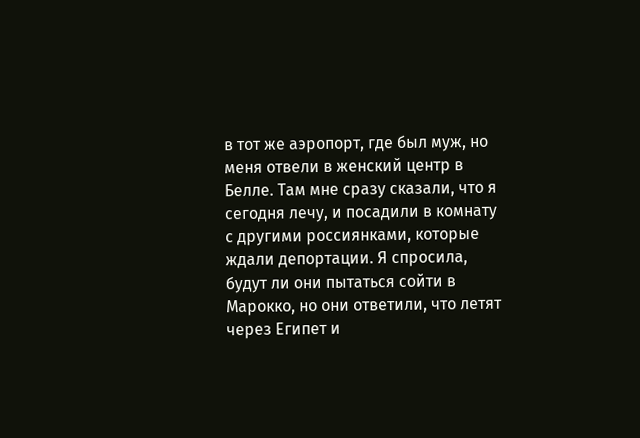в тот же аэропорт, где был муж, но меня отвели в женский центр в Белле. Там мне сразу сказали, что я сегодня лечу, и посадили в комнату с другими россиянками, которые ждали депортации. Я спросила, будут ли они пытаться сойти в Марокко, но они ответили, что летят через Египет и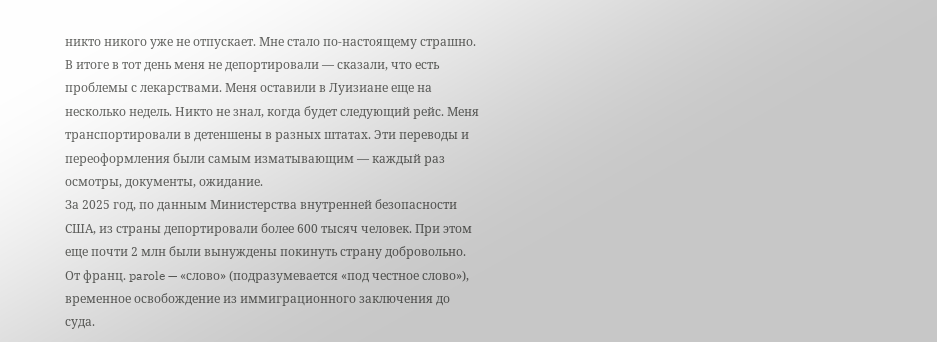никто никого уже не отпускает. Мне стало по-настоящему страшно.
В итоге в тот день меня не депортировали — сказали, что есть проблемы с лекарствами. Меня оставили в Луизиане еще на несколько недель. Никто не знал, когда будет следующий рейс. Меня транспортировали в детеншены в разных штатах. Эти переводы и переоформления были самым изматывающим — каждый раз осмотры, документы, ожидание.
За 2025 год, по данным Министерства внутренней безопасности США, из страны депортировали более 600 тысяч человек. При этом еще почти 2 млн были вынуждены покинуть страну добровольно.
От франц. parole — «слово» (подразумевается «под честное слово»), временное освобождение из иммиграционного заключения до суда.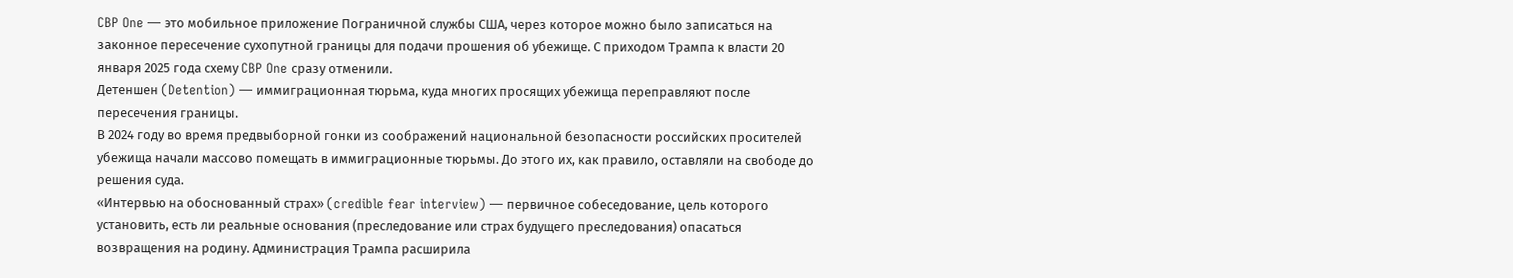CBP One — это мобильное приложение Пограничной службы США, через которое можно было записаться на законное пересечение сухопутной границы для подачи прошения об убежище. С приходом Трампа к власти 20 января 2025 года схему CBP One сразу отменили.
Детеншен (Detention) — иммиграционная тюрьма, куда многих просящих убежища переправляют после пересечения границы.
В 2024 году во время предвыборной гонки из соображений национальной безопасности российских просителей убежища начали массово помещать в иммиграционные тюрьмы. До этого их, как правило, оставляли на свободе до решения суда.
«Интервью на обоснованный страх» (credible fear interview) — первичное собеседование, цель которого установить, есть ли реальные основания (преследование или страх будущего преследования) опасаться возвращения на родину. Администрация Трампа расширила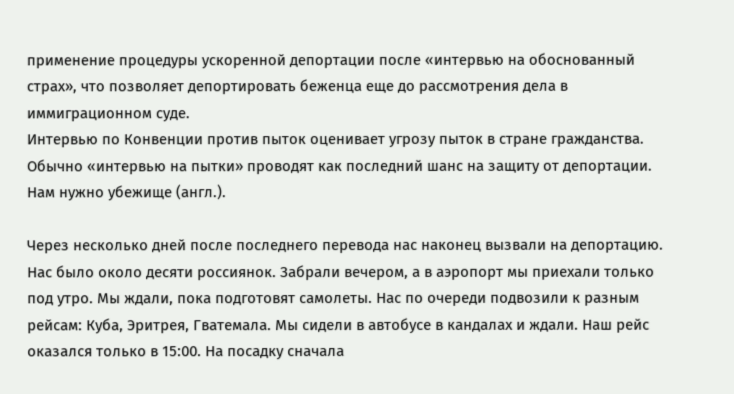применение процедуры ускоренной депортации после «интервью на обоснованный страх», что позволяет депортировать беженца еще до рассмотрения дела в иммиграционном суде.
Интервью по Конвенции против пыток оценивает угрозу пыток в стране гражданства. Обычно «интервью на пытки» проводят как последний шанс на защиту от депортации.
Нам нужно убежище (англ.).

Через несколько дней после последнего перевода нас наконец вызвали на депортацию. Нас было около десяти россиянок. Забрали вечером, а в аэропорт мы приехали только под утро. Мы ждали, пока подготовят самолеты. Нас по очереди подвозили к разным рейсам: Куба, Эритрея, Гватемала. Мы сидели в автобусе в кандалах и ждали. Наш рейс оказался только в 15:00. На посадку сначала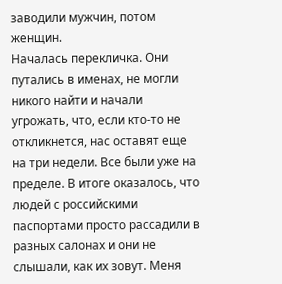заводили мужчин, потом женщин.
Началась перекличка. Они путались в именах, не могли никого найти и начали угрожать, что, если кто-то не откликнется, нас оставят еще на три недели. Все были уже на пределе. В итоге оказалось, что людей с российскими паспортами просто рассадили в разных салонах и они не слышали, как их зовут. Меня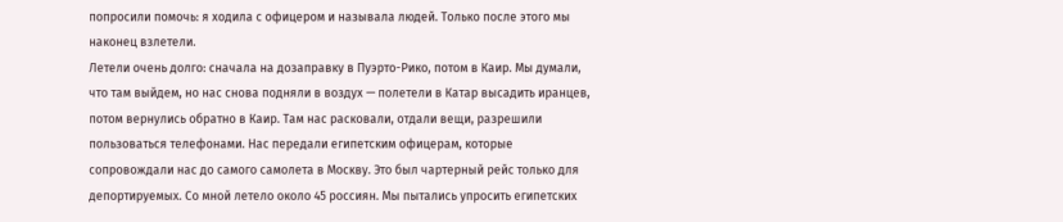попросили помочь: я ходила с офицером и называла людей. Только после этого мы наконец взлетели.
Летели очень долго: сначала на дозаправку в Пуэрто-Рико, потом в Каир. Мы думали, что там выйдем, но нас снова подняли в воздух — полетели в Катар высадить иранцев, потом вернулись обратно в Каир. Там нас расковали, отдали вещи, разрешили пользоваться телефонами. Нас передали египетским офицерам, которые сопровождали нас до самого самолета в Москву. Это был чартерный рейс только для депортируемых. Со мной летело около 45 россиян. Мы пытались упросить египетских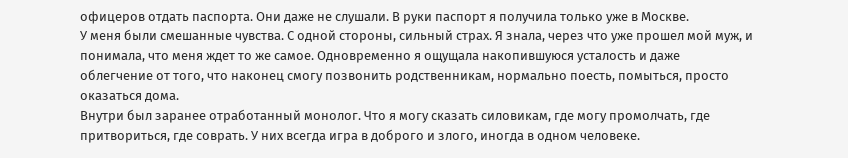офицеров отдать паспорта. Они даже не слушали. В руки паспорт я получила только уже в Москве.
У меня были смешанные чувства. С одной стороны, сильный страх. Я знала, через что уже прошел мой муж, и понимала, что меня ждет то же самое. Одновременно я ощущала накопившуюся усталость и даже облегчение от того, что наконец смогу позвонить родственникам, нормально поесть, помыться, просто оказаться дома.
Внутри был заранее отработанный монолог. Что я могу сказать силовикам, где могу промолчать, где притвориться, где соврать. У них всегда игра в доброго и злого, иногда в одном человеке.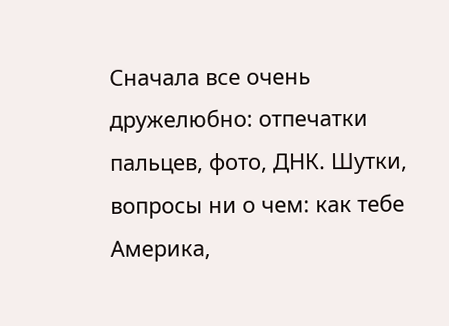Сначала все очень дружелюбно: отпечатки пальцев, фото, ДНК. Шутки, вопросы ни о чем: как тебе Америка,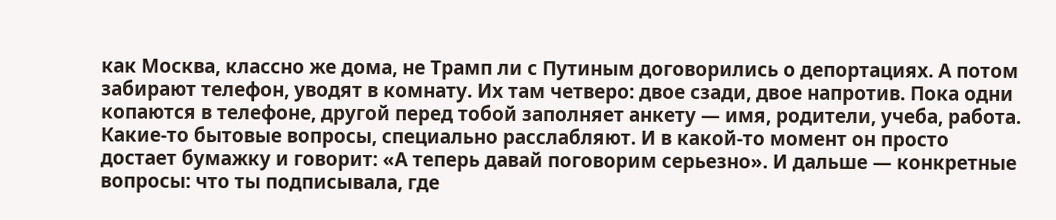как Москва, классно же дома, не Трамп ли с Путиным договорились о депортациях. А потом забирают телефон, уводят в комнату. Их там четверо: двое сзади, двое напротив. Пока одни копаются в телефоне, другой перед тобой заполняет анкету — имя, родители, учеба, работа. Какие-то бытовые вопросы, специально расслабляют. И в какой-то момент он просто достает бумажку и говорит: «А теперь давай поговорим серьезно». И дальше — конкретные вопросы: что ты подписывала, где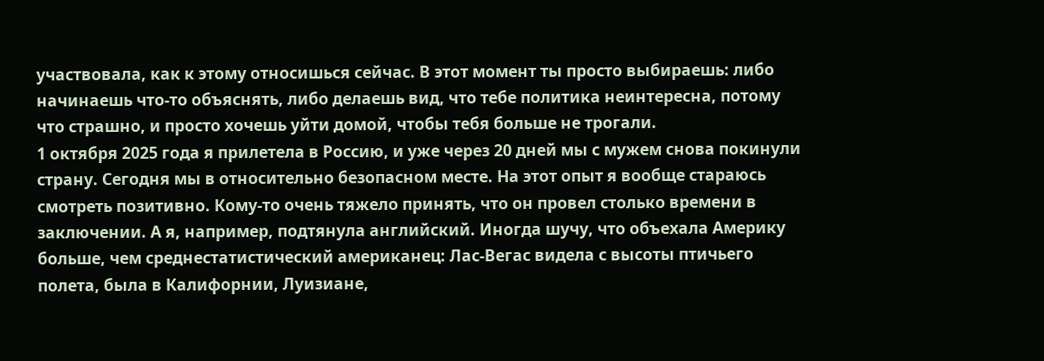участвовала, как к этому относишься сейчас. В этот момент ты просто выбираешь: либо начинаешь что-то объяснять, либо делаешь вид, что тебе политика неинтересна, потому что страшно, и просто хочешь уйти домой, чтобы тебя больше не трогали.
1 октября 2025 года я прилетела в Россию, и уже через 20 дней мы с мужем снова покинули страну. Сегодня мы в относительно безопасном месте. На этот опыт я вообще стараюсь смотреть позитивно. Кому-то очень тяжело принять, что он провел столько времени в заключении. А я, например, подтянула английский. Иногда шучу, что объехала Америку больше, чем среднестатистический американец: Лас-Вегас видела с высоты птичьего полета, была в Калифорнии, Луизиане,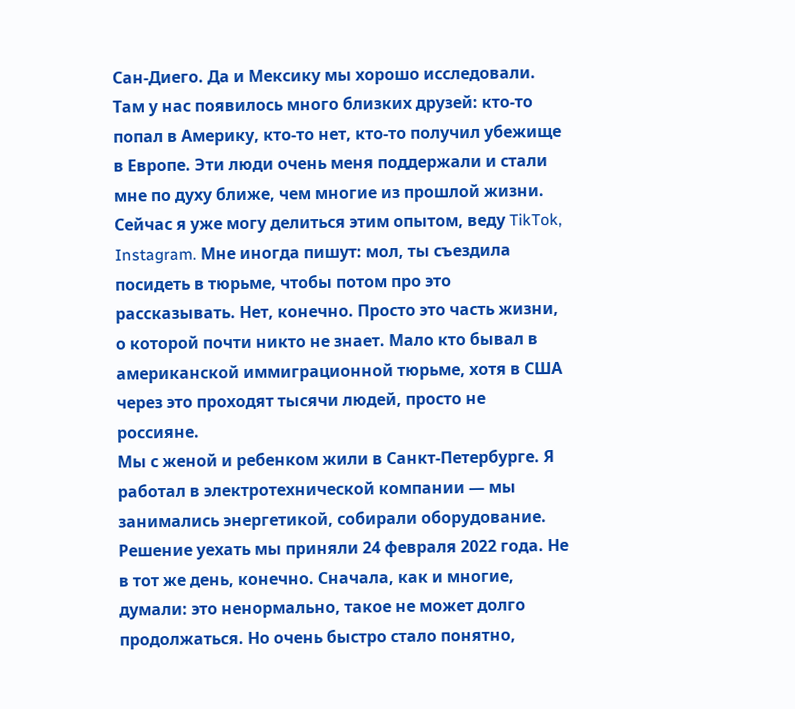Сан-Диего. Да и Мексику мы хорошо исследовали. Там у нас появилось много близких друзей: кто-то попал в Америку, кто-то нет, кто-то получил убежище в Европе. Эти люди очень меня поддержали и стали мне по духу ближе, чем многие из прошлой жизни.
Сейчас я уже могу делиться этим опытом, веду TikTok, Instagram. Мне иногда пишут: мол, ты съездила посидеть в тюрьме, чтобы потом про это рассказывать. Нет, конечно. Просто это часть жизни, о которой почти никто не знает. Мало кто бывал в американской иммиграционной тюрьме, хотя в США через это проходят тысячи людей, просто не россияне.
Мы с женой и ребенком жили в Санкт-Петербурге. Я работал в электротехнической компании — мы занимались энергетикой, собирали оборудование.
Решение уехать мы приняли 24 февраля 2022 года. Не в тот же день, конечно. Сначала, как и многие, думали: это ненормально, такое не может долго продолжаться. Но очень быстро стало понятно,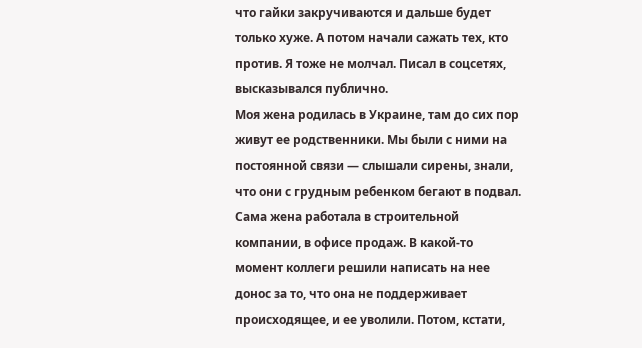что гайки закручиваются и дальше будет только хуже. А потом начали сажать тех, кто против. Я тоже не молчал. Писал в соцсетях, высказывался публично.
Моя жена родилась в Украине, там до сих пор живут ее родственники. Мы были с ними на постоянной связи — слышали сирены, знали, что они с грудным ребенком бегают в подвал.
Сама жена работала в строительной компании, в офисе продаж. В какой-то момент коллеги решили написать на нее донос за то, что она не поддерживает происходящее, и ее уволили. Потом, кстати,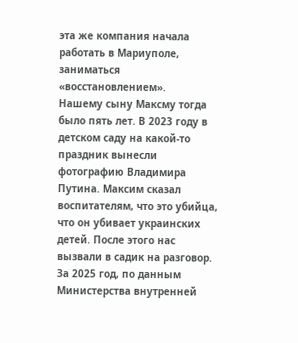эта же компания начала работать в Мариуполе, заниматься «восстановлением».
Нашему сыну Максму тогда было пять лет. В 2023 году в детском саду на какой-то праздник вынесли фотографию Владимира Путина. Максим сказал воспитателям, что это убийца, что он убивает украинских детей. После этого нас вызвали в садик на разговор.
За 2025 год, по данным Министерства внутренней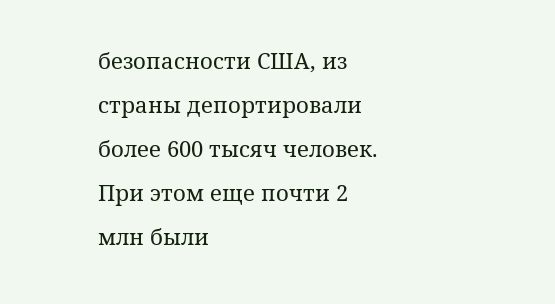безопасности США, из страны депортировали более 600 тысяч человек. При этом еще почти 2 млн были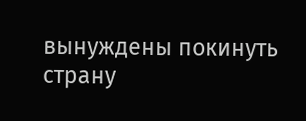вынуждены покинуть страну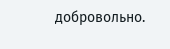добровольно.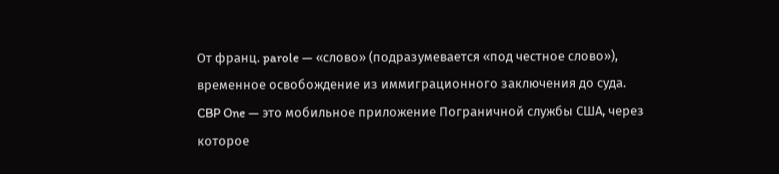От франц. parole — «слово» (подразумевается «под честное слово»), временное освобождение из иммиграционного заключения до суда.
CBP One — это мобильное приложение Пограничной службы США, через которое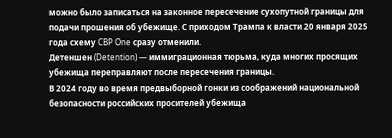можно было записаться на законное пересечение сухопутной границы для подачи прошения об убежище. С приходом Трампа к власти 20 января 2025 года схему CBP One сразу отменили.
Детеншен (Detention) — иммиграционная тюрьма, куда многих просящих убежища переправляют после пересечения границы.
В 2024 году во время предвыборной гонки из соображений национальной безопасности российских просителей убежища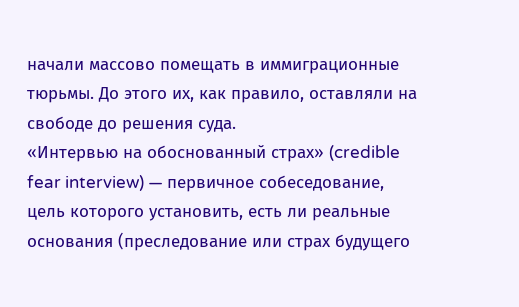начали массово помещать в иммиграционные тюрьмы. До этого их, как правило, оставляли на свободе до решения суда.
«Интервью на обоснованный страх» (credible fear interview) — первичное собеседование, цель которого установить, есть ли реальные основания (преследование или страх будущего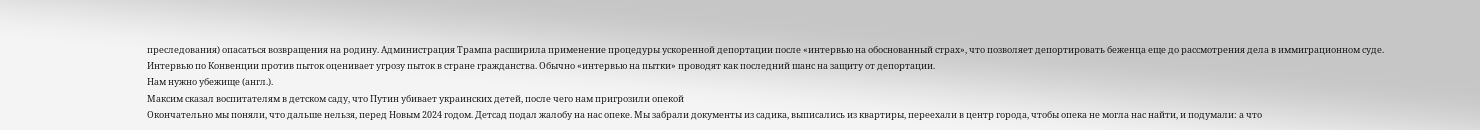преследования) опасаться возвращения на родину. Администрация Трампа расширила применение процедуры ускоренной депортации после «интервью на обоснованный страх», что позволяет депортировать беженца еще до рассмотрения дела в иммиграционном суде.
Интервью по Конвенции против пыток оценивает угрозу пыток в стране гражданства. Обычно «интервью на пытки» проводят как последний шанс на защиту от депортации.
Нам нужно убежище (англ.).
Максим сказал воспитателям в детском саду, что Путин убивает украинских детей, после чего нам пригрозили опекой
Окончательно мы поняли, что дальше нельзя, перед Новым 2024 годом. Детсад подал жалобу на нас опеке. Мы забрали документы из садика, выписались из квартиры, переехали в центр города, чтобы опека не могла нас найти, и подумали: а что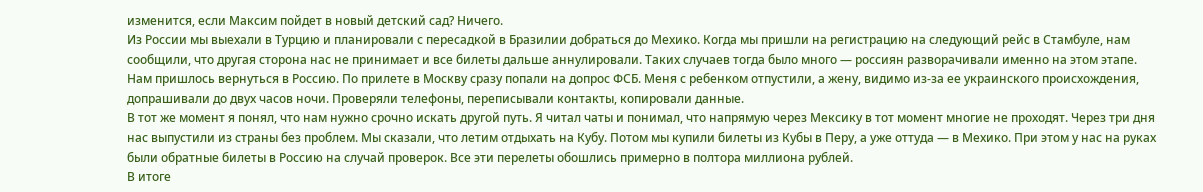изменится, если Максим пойдет в новый детский сад? Ничего.
Из России мы выехали в Турцию и планировали с пересадкой в Бразилии добраться до Мехико. Когда мы пришли на регистрацию на следующий рейс в Стамбуле, нам сообщили, что другая сторона нас не принимает и все билеты дальше аннулировали. Таких случаев тогда было много — россиян разворачивали именно на этом этапе.
Нам пришлось вернуться в Россию. По прилете в Москву сразу попали на допрос ФСБ. Меня с ребенком отпустили, а жену, видимо из-за ее украинского происхождения, допрашивали до двух часов ночи. Проверяли телефоны, переписывали контакты, копировали данные.
В тот же момент я понял, что нам нужно срочно искать другой путь. Я читал чаты и понимал, что напрямую через Мексику в тот момент многие не проходят. Через три дня нас выпустили из страны без проблем. Мы сказали, что летим отдыхать на Кубу. Потом мы купили билеты из Кубы в Перу, а уже оттуда — в Мехико. При этом у нас на руках были обратные билеты в Россию на случай проверок. Все эти перелеты обошлись примерно в полтора миллиона рублей.
В итоге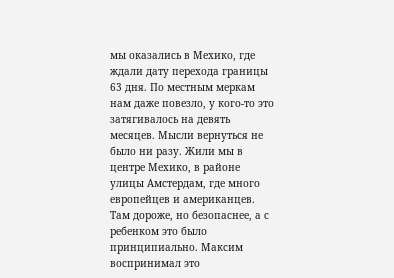мы оказались в Мехико, где ждали дату перехода границы 63 дня. По местным меркам нам даже повезло, у кого-то это затягивалось на девять месяцев. Мысли вернуться не было ни разу. Жили мы в центре Мехико, в районе улицы Амстердам, где много европейцев и американцев. Там дороже, но безопаснее, а с ребенком это было принципиально. Максим воспринимал это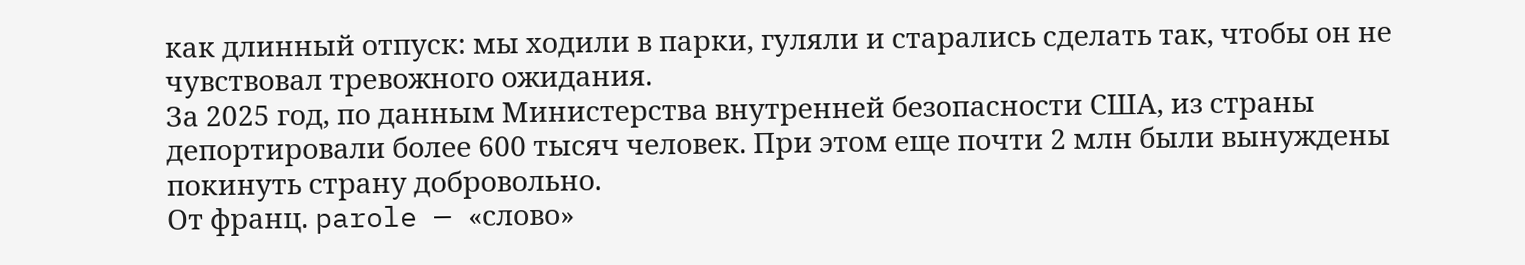как длинный отпуск: мы ходили в парки, гуляли и старались сделать так, чтобы он не чувствовал тревожного ожидания.
За 2025 год, по данным Министерства внутренней безопасности США, из страны депортировали более 600 тысяч человек. При этом еще почти 2 млн были вынуждены покинуть страну добровольно.
От франц. parole — «слово»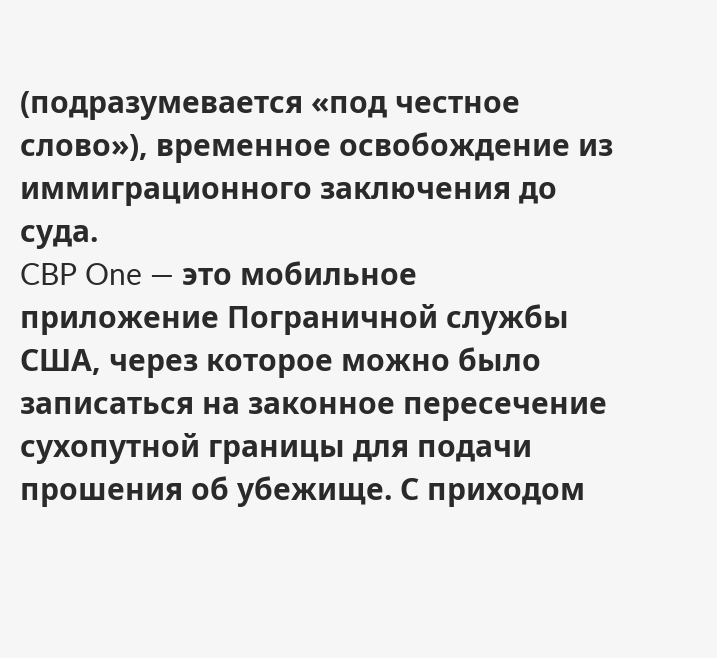(подразумевается «под честное слово»), временное освобождение из иммиграционного заключения до суда.
CBP One — это мобильное приложение Пограничной службы США, через которое можно было записаться на законное пересечение сухопутной границы для подачи прошения об убежище. С приходом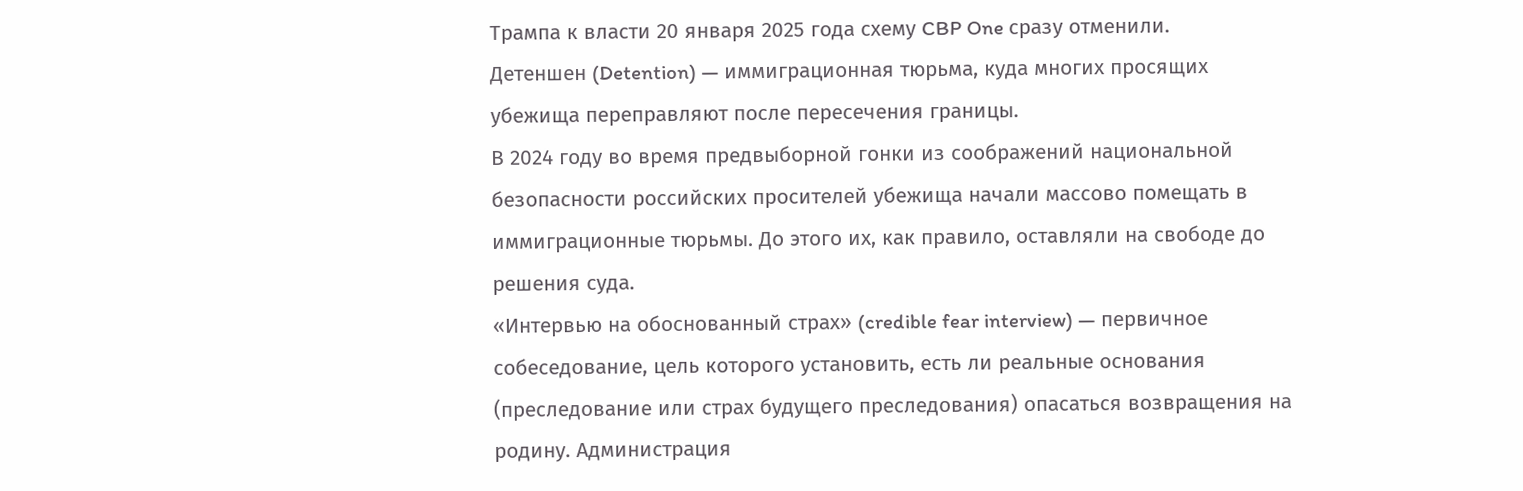Трампа к власти 20 января 2025 года схему CBP One сразу отменили.
Детеншен (Detention) — иммиграционная тюрьма, куда многих просящих убежища переправляют после пересечения границы.
В 2024 году во время предвыборной гонки из соображений национальной безопасности российских просителей убежища начали массово помещать в иммиграционные тюрьмы. До этого их, как правило, оставляли на свободе до решения суда.
«Интервью на обоснованный страх» (credible fear interview) — первичное собеседование, цель которого установить, есть ли реальные основания (преследование или страх будущего преследования) опасаться возвращения на родину. Администрация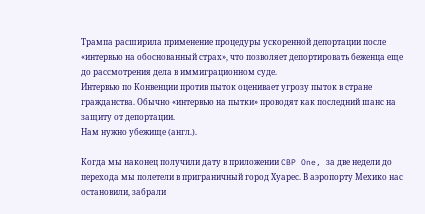Трампа расширила применение процедуры ускоренной депортации после «интервью на обоснованный страх», что позволяет депортировать беженца еще до рассмотрения дела в иммиграционном суде.
Интервью по Конвенции против пыток оценивает угрозу пыток в стране гражданства. Обычно «интервью на пытки» проводят как последний шанс на защиту от депортации.
Нам нужно убежище (англ.).

Когда мы наконец получили дату в приложении CBP One, за две недели до перехода мы полетели в приграничный город Хуарес. В аэропорту Мехико нас остановили, забрали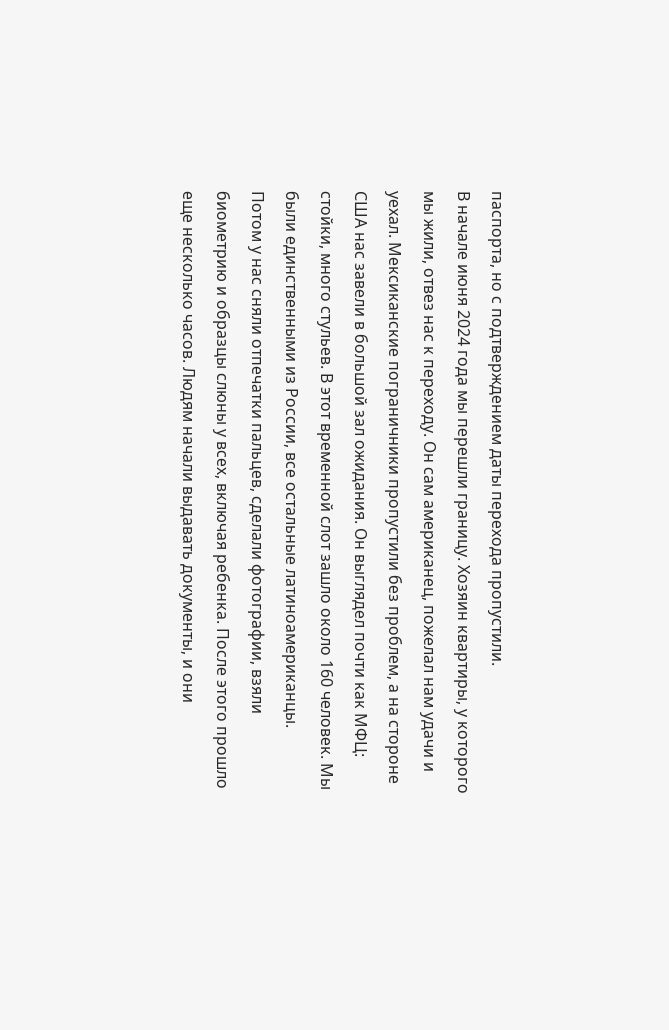паспорта, но с подтверждением даты перехода пропустили.
В начале июня 2024 года мы перешли границу. Хозяин квартиры, у которого мы жили, отвез нас к переходу. Он сам американец, пожелал нам удачи и уехал. Мексиканские пограничники пропустили без проблем, а на стороне США нас завели в большой зал ожидания. Он выглядел почти как МФЦ: стойки, много стульев. В этот временной слот зашло около 160 человек. Мы были единственными из России, все остальные латиноамериканцы.
Потом у нас сняли отпечатки пальцев, сделали фотографии, взяли биометрию и образцы слюны у всех, включая ребенка. После этого прошло еще несколько часов. Людям начали выдавать документы, и они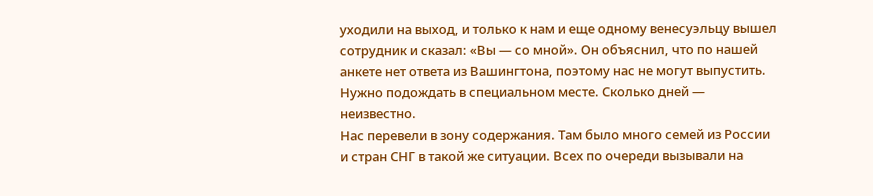уходили на выход, и только к нам и еще одному венесуэльцу вышел сотрудник и сказал: «Вы — со мной». Он объяснил, что по нашей анкете нет ответа из Вашингтона, поэтому нас не могут выпустить. Нужно подождать в специальном месте. Сколько дней — неизвестно.
Нас перевели в зону содержания. Там было много семей из России и стран СНГ в такой же ситуации. Всех по очереди вызывали на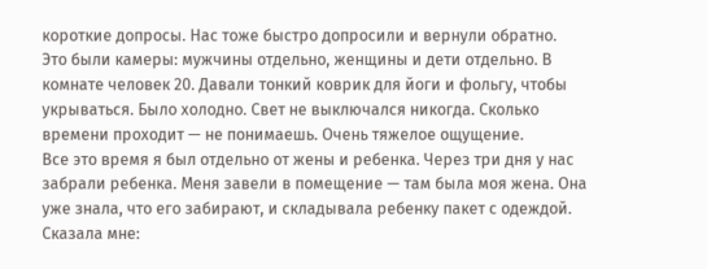короткие допросы. Нас тоже быстро допросили и вернули обратно.
Это были камеры: мужчины отдельно, женщины и дети отдельно. В комнате человек 20. Давали тонкий коврик для йоги и фольгу, чтобы укрываться. Было холодно. Свет не выключался никогда. Сколько времени проходит — не понимаешь. Очень тяжелое ощущение.
Все это время я был отдельно от жены и ребенка. Через три дня у нас забрали ребенка. Меня завели в помещение — там была моя жена. Она уже знала, что его забирают, и складывала ребенку пакет с одеждой. Сказала мне: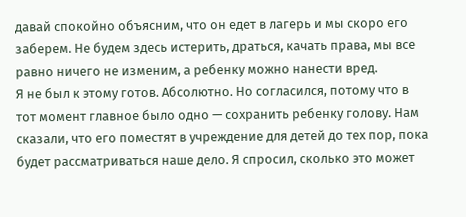давай спокойно объясним, что он едет в лагерь и мы скоро его заберем. Не будем здесь истерить, драться, качать права, мы все равно ничего не изменим, а ребенку можно нанести вред.
Я не был к этому готов. Абсолютно. Но согласился, потому что в тот момент главное было одно — сохранить ребенку голову. Нам сказали, что его поместят в учреждение для детей до тех пор, пока будет рассматриваться наше дело. Я спросил, сколько это может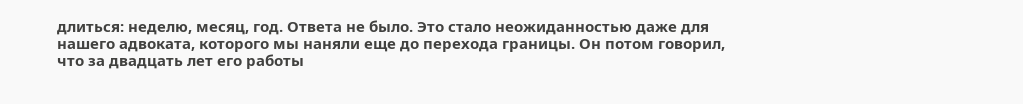длиться: неделю, месяц, год. Ответа не было. Это стало неожиданностью даже для нашего адвоката, которого мы наняли еще до перехода границы. Он потом говорил, что за двадцать лет его работы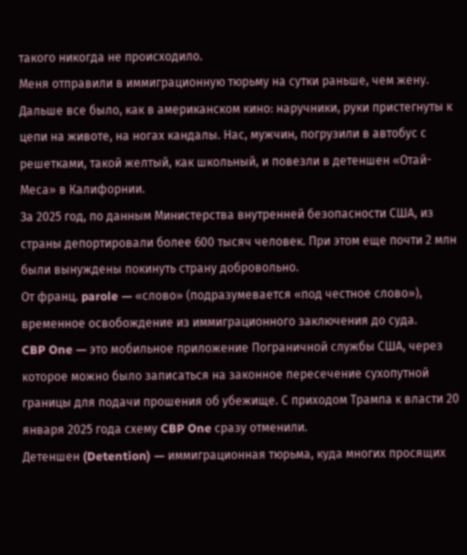такого никогда не происходило.
Меня отправили в иммиграционную тюрьму на сутки раньше, чем жену. Дальше все было, как в американском кино: наручники, руки пристегнуты к цепи на животе, на ногах кандалы. Нас, мужчин, погрузили в автобус с решетками, такой желтый, как школьный, и повезли в детеншен «Отай-Меса» в Калифорнии.
За 2025 год, по данным Министерства внутренней безопасности США, из страны депортировали более 600 тысяч человек. При этом еще почти 2 млн были вынуждены покинуть страну добровольно.
От франц. parole — «слово» (подразумевается «под честное слово»), временное освобождение из иммиграционного заключения до суда.
CBP One — это мобильное приложение Пограничной службы США, через которое можно было записаться на законное пересечение сухопутной границы для подачи прошения об убежище. С приходом Трампа к власти 20 января 2025 года схему CBP One сразу отменили.
Детеншен (Detention) — иммиграционная тюрьма, куда многих просящих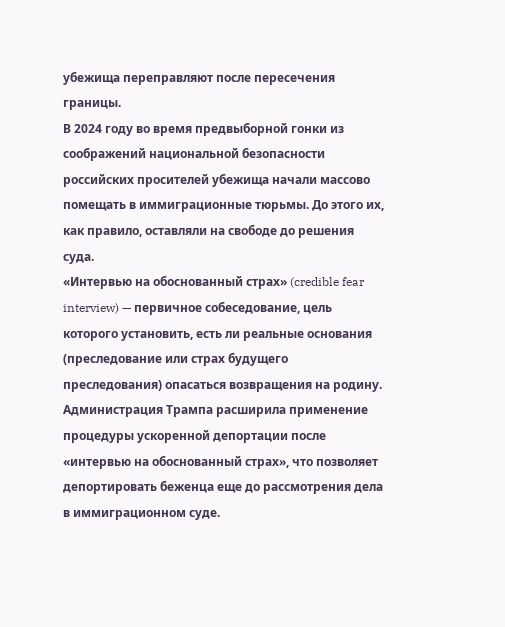убежища переправляют после пересечения границы.
В 2024 году во время предвыборной гонки из соображений национальной безопасности российских просителей убежища начали массово помещать в иммиграционные тюрьмы. До этого их, как правило, оставляли на свободе до решения суда.
«Интервью на обоснованный страх» (credible fear interview) — первичное собеседование, цель которого установить, есть ли реальные основания (преследование или страх будущего преследования) опасаться возвращения на родину. Администрация Трампа расширила применение процедуры ускоренной депортации после «интервью на обоснованный страх», что позволяет депортировать беженца еще до рассмотрения дела в иммиграционном суде.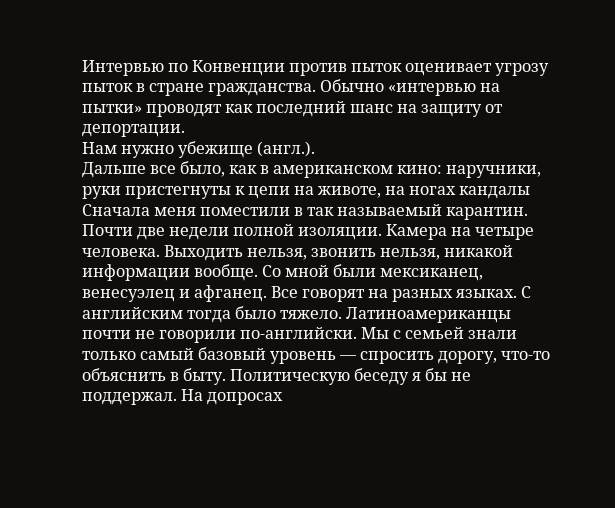Интервью по Конвенции против пыток оценивает угрозу пыток в стране гражданства. Обычно «интервью на пытки» проводят как последний шанс на защиту от депортации.
Нам нужно убежище (англ.).
Дальше все было, как в американском кино: наручники, руки пристегнуты к цепи на животе, на ногах кандалы
Сначала меня поместили в так называемый карантин. Почти две недели полной изоляции. Камера на четыре человека. Выходить нельзя, звонить нельзя, никакой информации вообще. Со мной были мексиканец, венесуэлец и афганец. Все говорят на разных языках. С английским тогда было тяжело. Латиноамериканцы почти не говорили по-английски. Мы с семьей знали только самый базовый уровень — спросить дорогу, что-то объяснить в быту. Политическую беседу я бы не поддержал. На допросах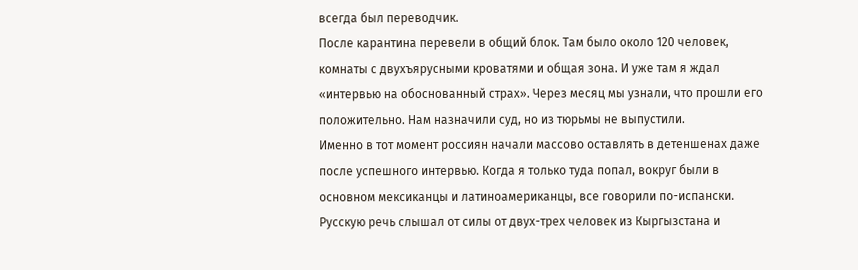всегда был переводчик.
После карантина перевели в общий блок. Там было около 120 человек, комнаты с двухъярусными кроватями и общая зона. И уже там я ждал «интервью на обоснованный страх». Через месяц мы узнали, что прошли его положительно. Нам назначили суд, но из тюрьмы не выпустили.
Именно в тот момент россиян начали массово оставлять в детеншенах даже после успешного интервью. Когда я только туда попал, вокруг были в основном мексиканцы и латиноамериканцы, все говорили по-испански. Русскую речь слышал от силы от двух-трех человек из Кыргызстана и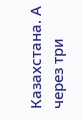Казахстана. А через три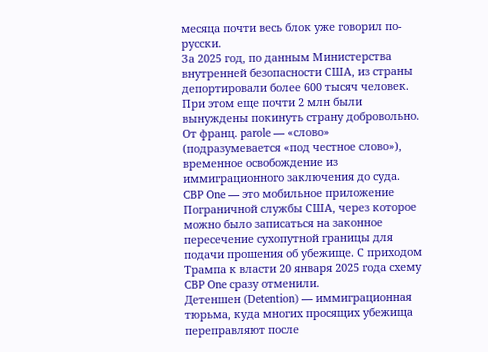месяца почти весь блок уже говорил по-русски.
За 2025 год, по данным Министерства внутренней безопасности США, из страны депортировали более 600 тысяч человек. При этом еще почти 2 млн были вынуждены покинуть страну добровольно.
От франц. parole — «слово» (подразумевается «под честное слово»), временное освобождение из иммиграционного заключения до суда.
CBP One — это мобильное приложение Пограничной службы США, через которое можно было записаться на законное пересечение сухопутной границы для подачи прошения об убежище. С приходом Трампа к власти 20 января 2025 года схему CBP One сразу отменили.
Детеншен (Detention) — иммиграционная тюрьма, куда многих просящих убежища переправляют после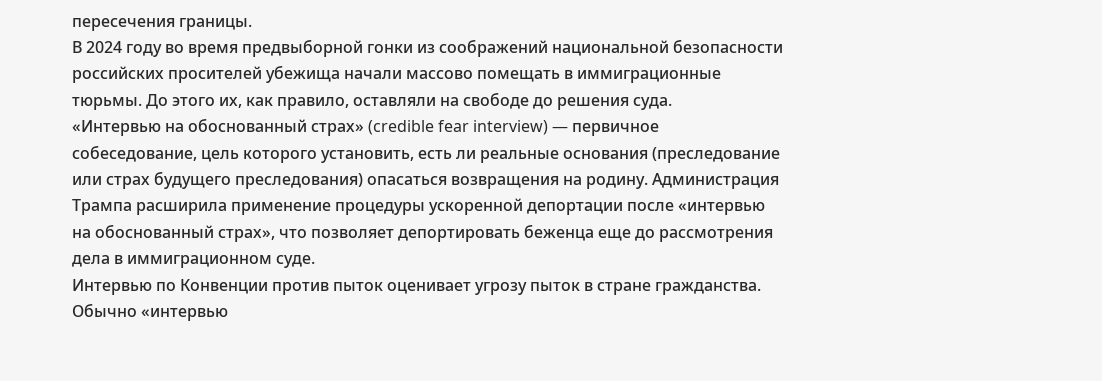пересечения границы.
В 2024 году во время предвыборной гонки из соображений национальной безопасности российских просителей убежища начали массово помещать в иммиграционные тюрьмы. До этого их, как правило, оставляли на свободе до решения суда.
«Интервью на обоснованный страх» (credible fear interview) — первичное собеседование, цель которого установить, есть ли реальные основания (преследование или страх будущего преследования) опасаться возвращения на родину. Администрация Трампа расширила применение процедуры ускоренной депортации после «интервью на обоснованный страх», что позволяет депортировать беженца еще до рассмотрения дела в иммиграционном суде.
Интервью по Конвенции против пыток оценивает угрозу пыток в стране гражданства. Обычно «интервью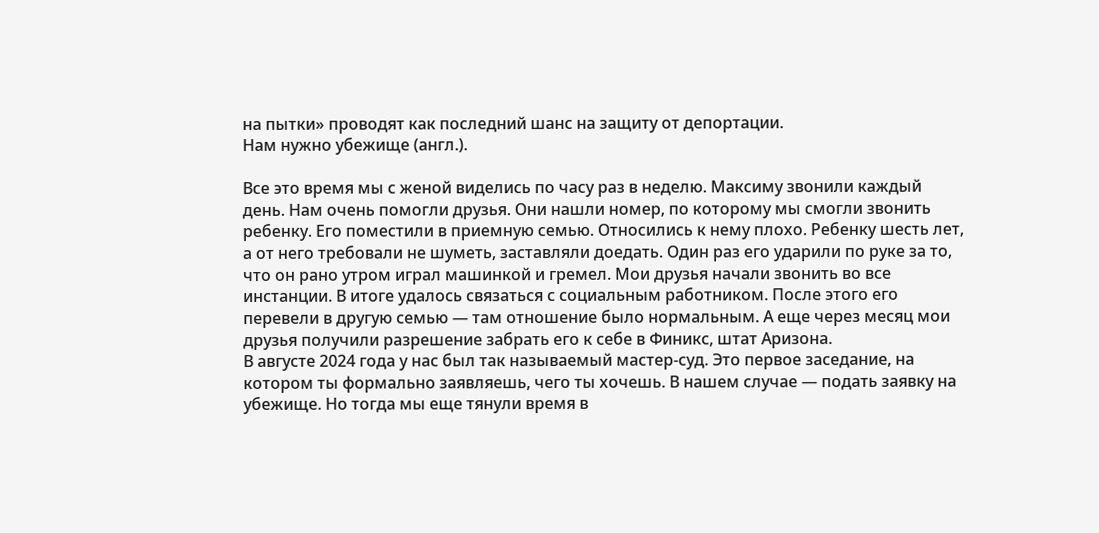на пытки» проводят как последний шанс на защиту от депортации.
Нам нужно убежище (англ.).

Все это время мы с женой виделись по часу раз в неделю. Максиму звонили каждый день. Нам очень помогли друзья. Они нашли номер, по которому мы смогли звонить ребенку. Его поместили в приемную семью. Относились к нему плохо. Ребенку шесть лет, а от него требовали не шуметь, заставляли доедать. Один раз его ударили по руке за то, что он рано утром играл машинкой и гремел. Мои друзья начали звонить во все инстанции. В итоге удалось связаться с социальным работником. После этого его перевели в другую семью — там отношение было нормальным. А еще через месяц мои друзья получили разрешение забрать его к себе в Финикс, штат Аризона.
В августе 2024 года у нас был так называемый мастер-суд. Это первое заседание, на котором ты формально заявляешь, чего ты хочешь. В нашем случае — подать заявку на убежище. Но тогда мы еще тянули время в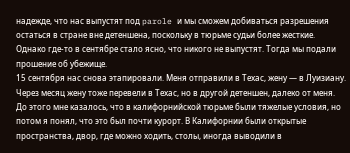надежде, что нас выпустят под parole и мы сможем добиваться разрешения остаться в стране вне детеншена, поскольку в тюрьме судьи более жесткие. Однако где-то в сентябре стало ясно, что никого не выпустят. Тогда мы подали прошение об убежище.
15 сентября нас снова этапировали. Меня отправили в Техас, жену — в Луизиану. Через месяц жену тоже перевели в Техас, но в другой детеншен, далеко от меня. До этого мне казалось, что в калифорнийской тюрьме были тяжелые условия, но потом я понял, что это был почти курорт. В Калифорнии были открытые пространства, двор, где можно ходить, столы, иногда выводили в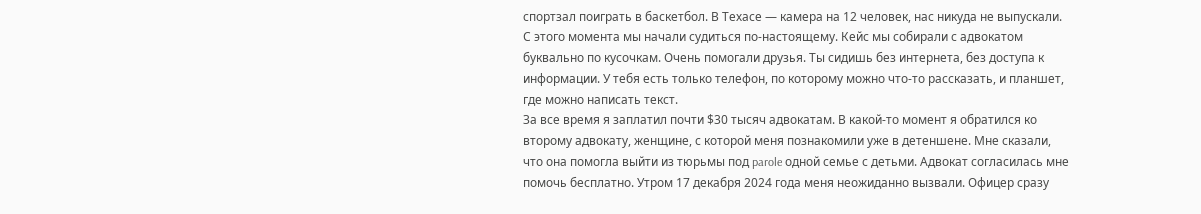спортзал поиграть в баскетбол. В Техасе — камера на 12 человек, нас никуда не выпускали.
С этого момента мы начали судиться по-настоящему. Кейс мы собирали с адвокатом буквально по кусочкам. Очень помогали друзья. Ты сидишь без интернета, без доступа к информации. У тебя есть только телефон, по которому можно что-то рассказать, и планшет, где можно написать текст.
За все время я заплатил почти $30 тысяч адвокатам. В какой-то момент я обратился ко второму адвокату, женщине, с которой меня познакомили уже в детеншене. Мне сказали, что она помогла выйти из тюрьмы под parole одной семье с детьми. Адвокат согласилась мне помочь бесплатно. Утром 17 декабря 2024 года меня неожиданно вызвали. Офицер сразу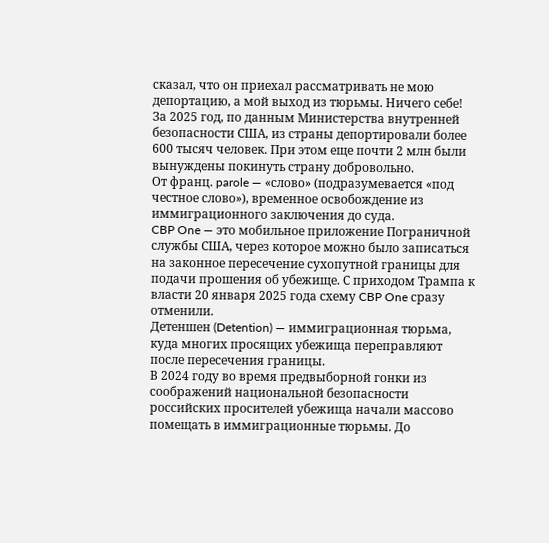сказал, что он приехал рассматривать не мою депортацию, а мой выход из тюрьмы. Ничего себе!
За 2025 год, по данным Министерства внутренней безопасности США, из страны депортировали более 600 тысяч человек. При этом еще почти 2 млн были вынуждены покинуть страну добровольно.
От франц. parole — «слово» (подразумевается «под честное слово»), временное освобождение из иммиграционного заключения до суда.
CBP One — это мобильное приложение Пограничной службы США, через которое можно было записаться на законное пересечение сухопутной границы для подачи прошения об убежище. С приходом Трампа к власти 20 января 2025 года схему CBP One сразу отменили.
Детеншен (Detention) — иммиграционная тюрьма, куда многих просящих убежища переправляют после пересечения границы.
В 2024 году во время предвыборной гонки из соображений национальной безопасности российских просителей убежища начали массово помещать в иммиграционные тюрьмы. До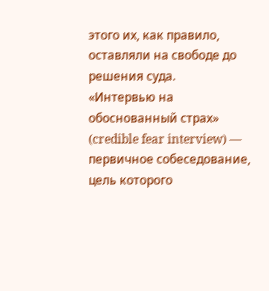этого их, как правило, оставляли на свободе до решения суда.
«Интервью на обоснованный страх» (credible fear interview) — первичное собеседование, цель которого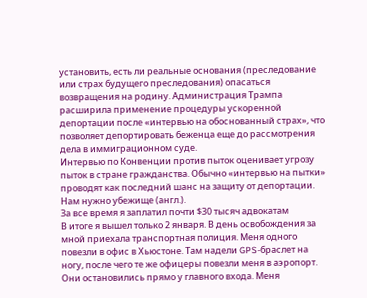установить, есть ли реальные основания (преследование или страх будущего преследования) опасаться возвращения на родину. Администрация Трампа расширила применение процедуры ускоренной депортации после «интервью на обоснованный страх», что позволяет депортировать беженца еще до рассмотрения дела в иммиграционном суде.
Интервью по Конвенции против пыток оценивает угрозу пыток в стране гражданства. Обычно «интервью на пытки» проводят как последний шанс на защиту от депортации.
Нам нужно убежище (англ.).
За все время я заплатил почти $30 тысяч адвокатам
В итоге я вышел только 2 января. В день освобождения за мной приехала транспортная полиция. Меня одного повезли в офис в Хьюстоне. Там надели GPS-браслет на ногу, после чего те же офицеры повезли меня в аэропорт. Они остановились прямо у главного входа. Меня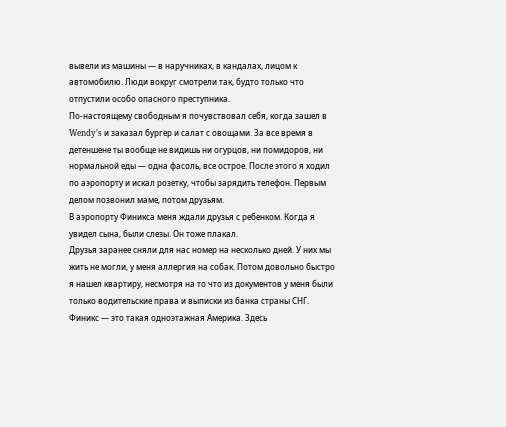вывели из машины — в наручниках, в кандалах, лицом к автомобилю. Люди вокруг смотрели так, будто только что отпустили особо опасного преступника.
По-настоящему свободным я почувствовал себя, когда зашел в Wendy’s и заказал бургер и салат с овощами. За все время в детеншене ты вообще не видишь ни огурцов, ни помидоров, ни нормальной еды — одна фасоль, все острое. После этого я ходил по аэропорту и искал розетку, чтобы зарядить телефон. Первым делом позвонил маме, потом друзьям.
В аэропорту Финикса меня ждали друзья с ребенком. Когда я увидел сына, были слезы. Он тоже плакал.
Друзья заранее сняли для нас номер на несколько дней. У них мы жить не могли, у меня аллергия на собак. Потом довольно быстро я нашел квартиру, несмотря на то что из документов у меня были только водительские права и выписки из банка страны СНГ.
Финикс — это такая одноэтажная Америка. Здесь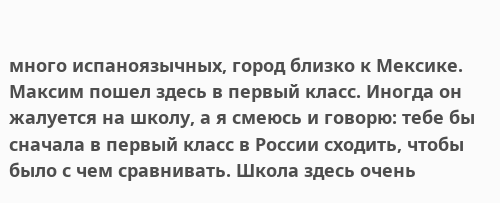много испаноязычных, город близко к Мексике. Максим пошел здесь в первый класс. Иногда он жалуется на школу, а я смеюсь и говорю: тебе бы сначала в первый класс в России сходить, чтобы было с чем сравнивать. Школа здесь очень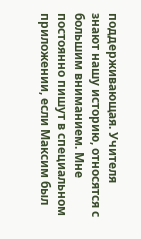поддерживающая. Учителя знают нашу историю, относятся с большим вниманием. Мне постоянно пишут в специальном приложении, если Максим был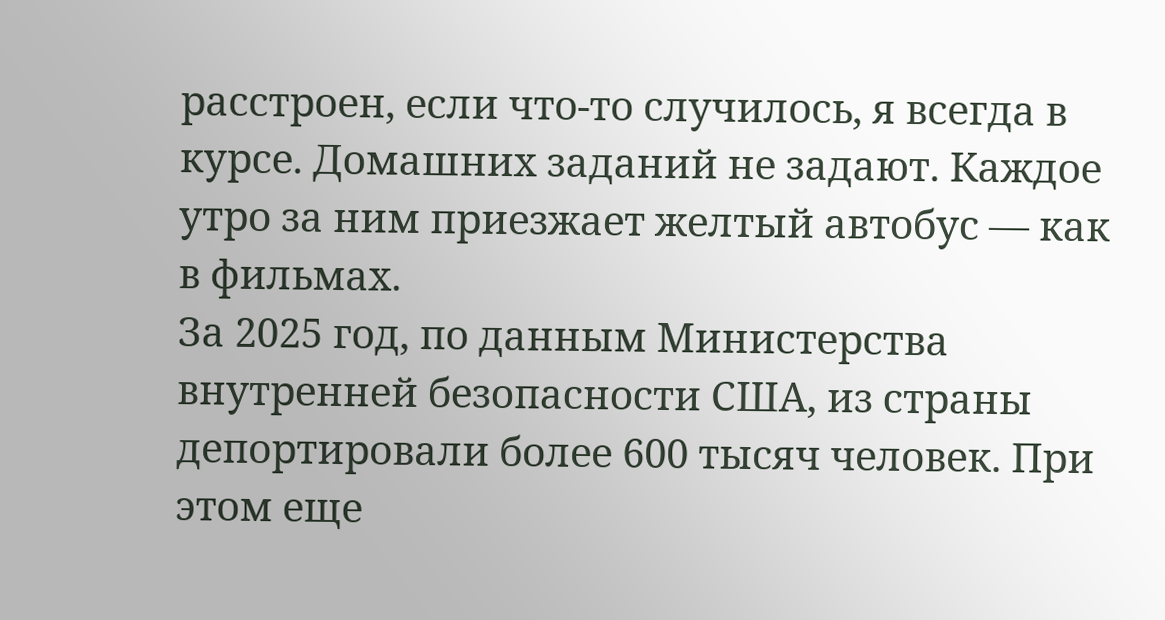расстроен, если что-то случилось, я всегда в курсе. Домашних заданий не задают. Каждое утро за ним приезжает желтый автобус — как в фильмах.
За 2025 год, по данным Министерства внутренней безопасности США, из страны депортировали более 600 тысяч человек. При этом еще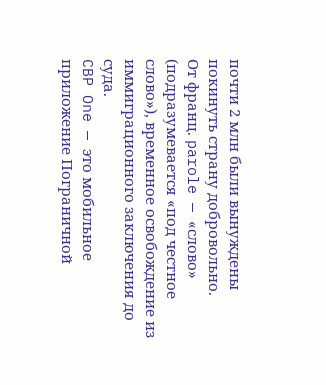почти 2 млн были вынуждены покинуть страну добровольно.
От франц. parole — «слово» (подразумевается «под честное слово»), временное освобождение из иммиграционного заключения до суда.
CBP One — это мобильное приложение Пограничной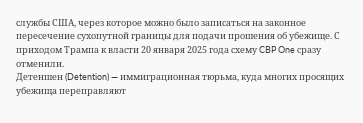службы США, через которое можно было записаться на законное пересечение сухопутной границы для подачи прошения об убежище. С приходом Трампа к власти 20 января 2025 года схему CBP One сразу отменили.
Детеншен (Detention) — иммиграционная тюрьма, куда многих просящих убежища переправляют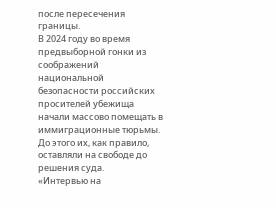после пересечения границы.
В 2024 году во время предвыборной гонки из соображений национальной безопасности российских просителей убежища начали массово помещать в иммиграционные тюрьмы. До этого их, как правило, оставляли на свободе до решения суда.
«Интервью на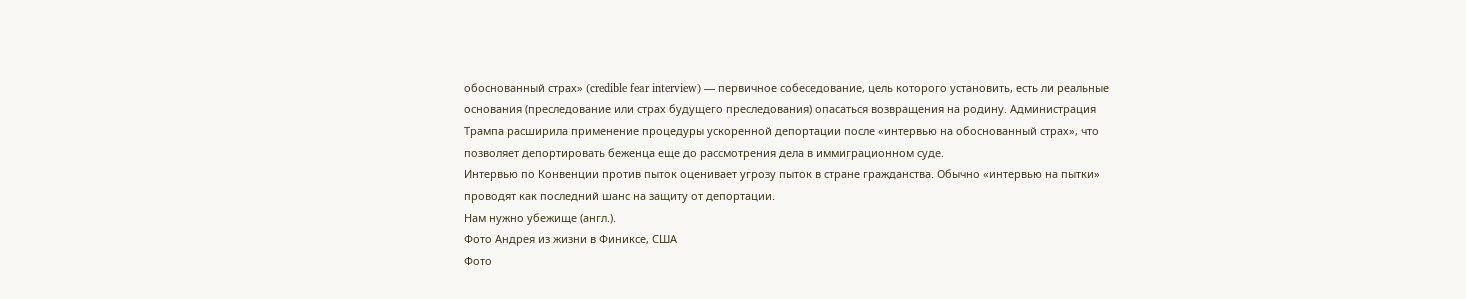обоснованный страх» (credible fear interview) — первичное собеседование, цель которого установить, есть ли реальные основания (преследование или страх будущего преследования) опасаться возвращения на родину. Администрация Трампа расширила применение процедуры ускоренной депортации после «интервью на обоснованный страх», что позволяет депортировать беженца еще до рассмотрения дела в иммиграционном суде.
Интервью по Конвенции против пыток оценивает угрозу пыток в стране гражданства. Обычно «интервью на пытки» проводят как последний шанс на защиту от депортации.
Нам нужно убежище (англ.).
Фото Андрея из жизни в Финиксе, США
Фото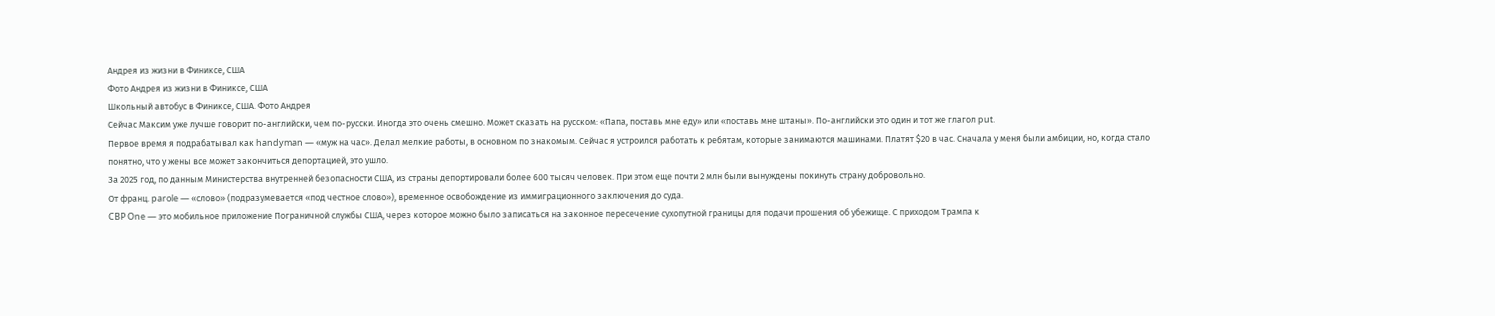Андрея из жизни в Финиксе, США
Фото Андрея из жизни в Финиксе, США
Школьный автобус в Финиксе, США. Фото Андрея
Сейчас Максим уже лучше говорит по-английски, чем по-русски. Иногда это очень смешно. Может сказать на русском: «Папа, поставь мне еду» или «поставь мне штаны». По-английски это один и тот же глагол put.
Первое время я подрабатывал как handyman — «муж на час». Делал мелкие работы, в основном по знакомым. Сейчас я устроился работать к ребятам, которые занимаются машинами. Платят $20 в час. Сначала у меня были амбиции, но, когда стало понятно, что у жены все может закончиться депортацией, это ушло.
За 2025 год, по данным Министерства внутренней безопасности США, из страны депортировали более 600 тысяч человек. При этом еще почти 2 млн были вынуждены покинуть страну добровольно.
От франц. parole — «слово» (подразумевается «под честное слово»), временное освобождение из иммиграционного заключения до суда.
CBP One — это мобильное приложение Пограничной службы США, через которое можно было записаться на законное пересечение сухопутной границы для подачи прошения об убежище. С приходом Трампа к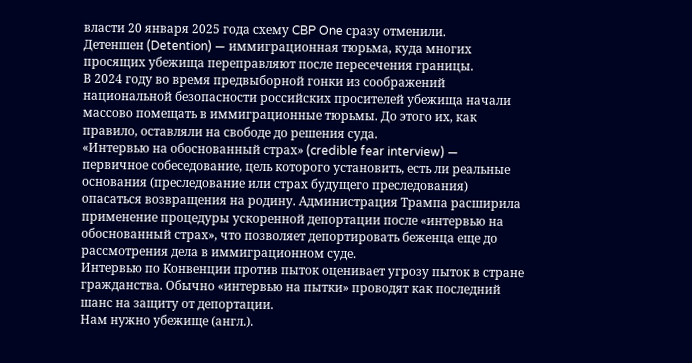власти 20 января 2025 года схему CBP One сразу отменили.
Детеншен (Detention) — иммиграционная тюрьма, куда многих просящих убежища переправляют после пересечения границы.
В 2024 году во время предвыборной гонки из соображений национальной безопасности российских просителей убежища начали массово помещать в иммиграционные тюрьмы. До этого их, как правило, оставляли на свободе до решения суда.
«Интервью на обоснованный страх» (credible fear interview) — первичное собеседование, цель которого установить, есть ли реальные основания (преследование или страх будущего преследования) опасаться возвращения на родину. Администрация Трампа расширила применение процедуры ускоренной депортации после «интервью на обоснованный страх», что позволяет депортировать беженца еще до рассмотрения дела в иммиграционном суде.
Интервью по Конвенции против пыток оценивает угрозу пыток в стране гражданства. Обычно «интервью на пытки» проводят как последний шанс на защиту от депортации.
Нам нужно убежище (англ.).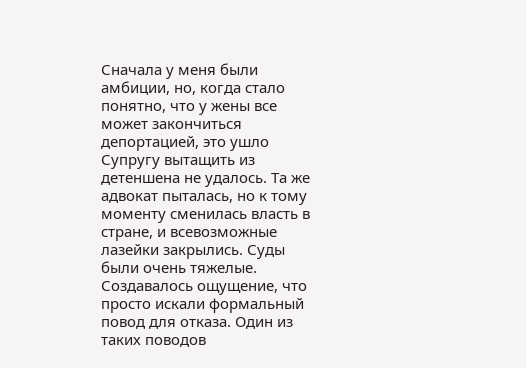Сначала у меня были амбиции, но, когда стало понятно, что у жены все может закончиться депортацией, это ушло
Супругу вытащить из детеншена не удалось. Та же адвокат пыталась, но к тому моменту сменилась власть в стране, и всевозможные лазейки закрылись. Суды были очень тяжелые. Создавалось ощущение, что просто искали формальный повод для отказа. Один из таких поводов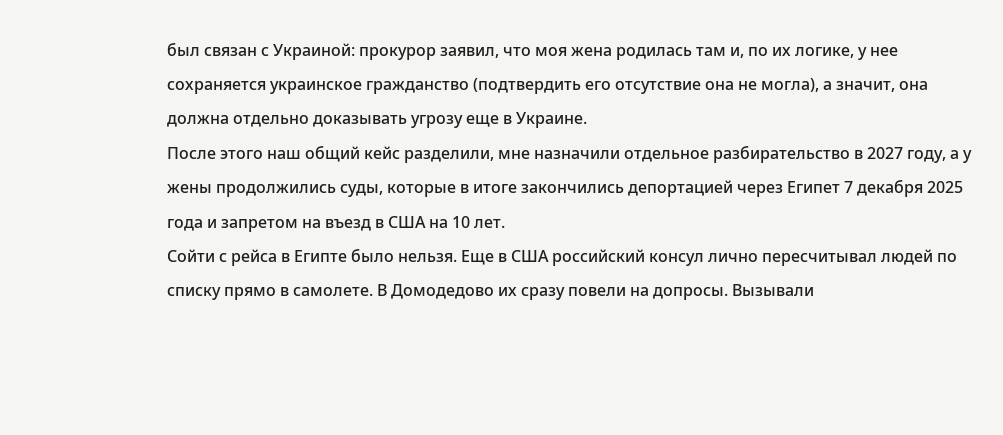был связан с Украиной: прокурор заявил, что моя жена родилась там и, по их логике, у нее сохраняется украинское гражданство (подтвердить его отсутствие она не могла), а значит, она должна отдельно доказывать угрозу еще в Украине.
После этого наш общий кейс разделили, мне назначили отдельное разбирательство в 2027 году, а у жены продолжились суды, которые в итоге закончились депортацией через Египет 7 декабря 2025 года и запретом на въезд в США на 10 лет.
Сойти с рейса в Египте было нельзя. Еще в США российский консул лично пересчитывал людей по списку прямо в самолете. В Домодедово их сразу повели на допросы. Вызывали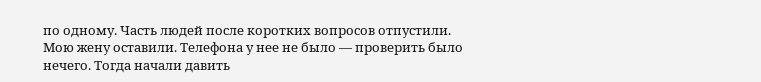по одному. Часть людей после коротких вопросов отпустили. Мою жену оставили. Телефона у нее не было — проверить было нечего. Тогда начали давить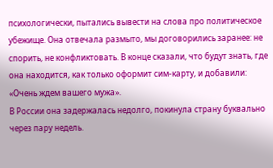психологически, пытались вывести на слова про политическое убежище. Она отвечала размыто, мы договорились заранее: не спорить, не конфликтовать. В конце сказали, что будут знать, где она находится, как только оформит сим-карту, и добавили: «Очень ждем вашего мужа».
В России она задержалась недолго, покинула страну буквально через пару недель.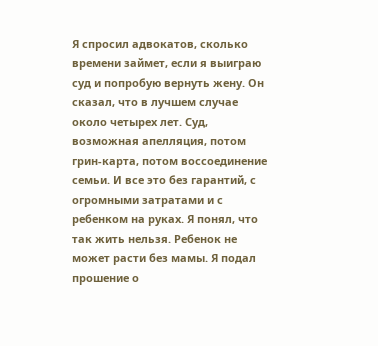Я спросил адвокатов, сколько времени займет, если я выиграю суд и попробую вернуть жену. Он сказал, что в лучшем случае около четырех лет. Суд, возможная апелляция, потом грин-карта, потом воссоединение семьи. И все это без гарантий, с огромными затратами и с ребенком на руках. Я понял, что так жить нельзя. Ребенок не может расти без мамы. Я подал прошение о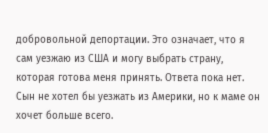добровольной депортации. Это означает, что я сам уезжаю из США и могу выбрать страну, которая готова меня принять. Ответа пока нет.
Сын не хотел бы уезжать из Америки, но к маме он хочет больше всего.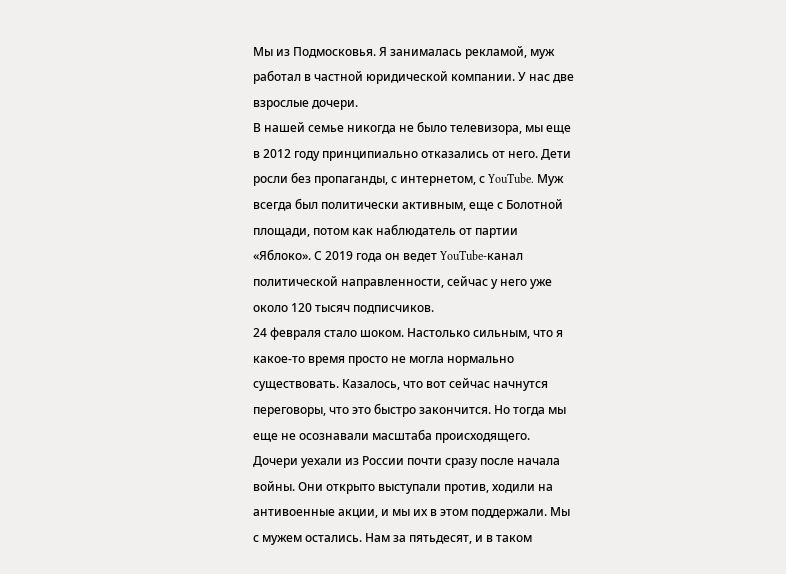Мы из Подмосковья. Я занималась рекламой, муж работал в частной юридической компании. У нас две взрослые дочери.
В нашей семье никогда не было телевизора, мы еще в 2012 году принципиально отказались от него. Дети росли без пропаганды, с интернетом, с YouTube. Муж всегда был политически активным, еще с Болотной площади, потом как наблюдатель от партии «Яблоко». С 2019 года он ведет YouTube-канал политической направленности, сейчас у него уже около 120 тысяч подписчиков.
24 февраля стало шоком. Настолько сильным, что я какое-то время просто не могла нормально существовать. Казалось, что вот сейчас начнутся переговоры, что это быстро закончится. Но тогда мы еще не осознавали масштаба происходящего. Дочери уехали из России почти сразу после начала войны. Они открыто выступали против, ходили на антивоенные акции, и мы их в этом поддержали. Мы с мужем остались. Нам за пятьдесят, и в таком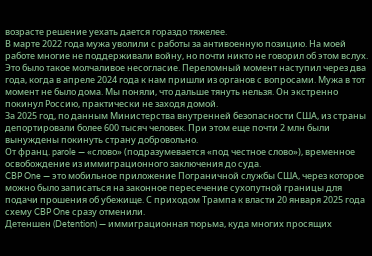возрасте решение уехать дается гораздо тяжелее.
В марте 2022 года мужа уволили с работы за антивоенную позицию. На моей работе многие не поддерживали войну, но почти никто не говорил об этом вслух. Это было такое молчаливое несогласие. Переломный момент наступил через два года, когда в апреле 2024 года к нам пришли из органов с вопросами. Мужа в тот момент не было дома. Мы поняли, что дальше тянуть нельзя. Он экстренно покинул Россию, практически не заходя домой.
За 2025 год, по данным Министерства внутренней безопасности США, из страны депортировали более 600 тысяч человек. При этом еще почти 2 млн были вынуждены покинуть страну добровольно.
От франц. parole — «слово» (подразумевается «под честное слово»), временное освобождение из иммиграционного заключения до суда.
CBP One — это мобильное приложение Пограничной службы США, через которое можно было записаться на законное пересечение сухопутной границы для подачи прошения об убежище. С приходом Трампа к власти 20 января 2025 года схему CBP One сразу отменили.
Детеншен (Detention) — иммиграционная тюрьма, куда многих просящих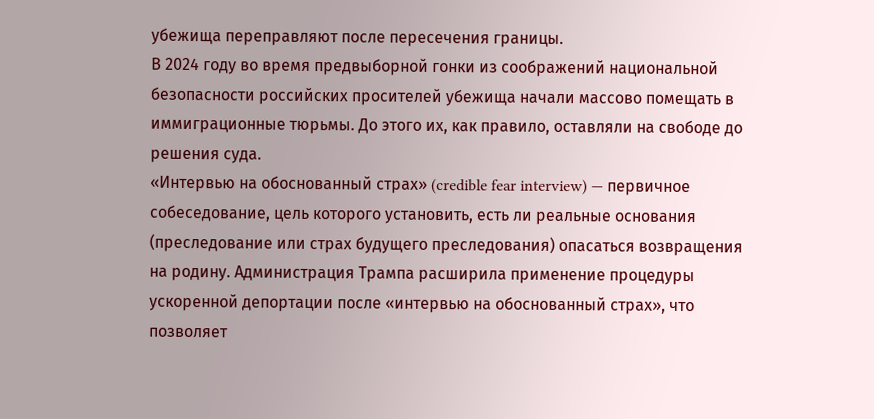убежища переправляют после пересечения границы.
В 2024 году во время предвыборной гонки из соображений национальной безопасности российских просителей убежища начали массово помещать в иммиграционные тюрьмы. До этого их, как правило, оставляли на свободе до решения суда.
«Интервью на обоснованный страх» (credible fear interview) — первичное собеседование, цель которого установить, есть ли реальные основания (преследование или страх будущего преследования) опасаться возвращения на родину. Администрация Трампа расширила применение процедуры ускоренной депортации после «интервью на обоснованный страх», что позволяет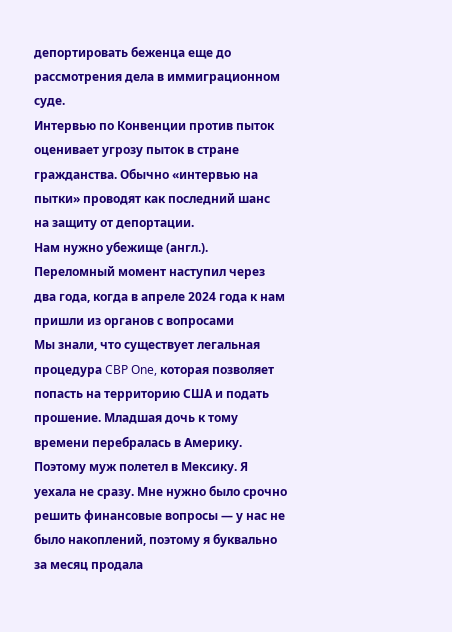депортировать беженца еще до рассмотрения дела в иммиграционном суде.
Интервью по Конвенции против пыток оценивает угрозу пыток в стране гражданства. Обычно «интервью на пытки» проводят как последний шанс на защиту от депортации.
Нам нужно убежище (англ.).
Переломный момент наступил через два года, когда в апреле 2024 года к нам пришли из органов с вопросами
Мы знали, что существует легальная процедура CBP One, которая позволяет попасть на территорию США и подать прошение. Младшая дочь к тому времени перебралась в Америку. Поэтому муж полетел в Мексику. Я уехала не сразу. Мне нужно было срочно решить финансовые вопросы — у нас не было накоплений, поэтому я буквально за месяц продала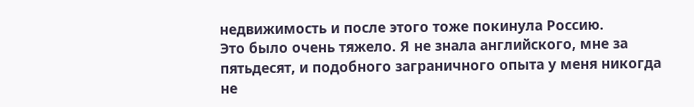недвижимость и после этого тоже покинула Россию.
Это было очень тяжело. Я не знала английского, мне за пятьдесят, и подобного заграничного опыта у меня никогда не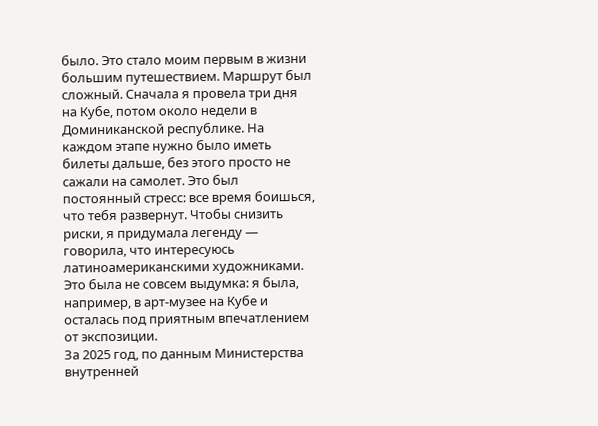было. Это стало моим первым в жизни большим путешествием. Маршрут был сложный. Сначала я провела три дня на Кубе, потом около недели в Доминиканской республике. На каждом этапе нужно было иметь билеты дальше, без этого просто не сажали на самолет. Это был постоянный стресс: все время боишься, что тебя развернут. Чтобы снизить риски, я придумала легенду — говорила, что интересуюсь латиноамериканскими художниками. Это была не совсем выдумка: я была, например, в арт-музее на Кубе и осталась под приятным впечатлением от экспозиции.
За 2025 год, по данным Министерства внутренней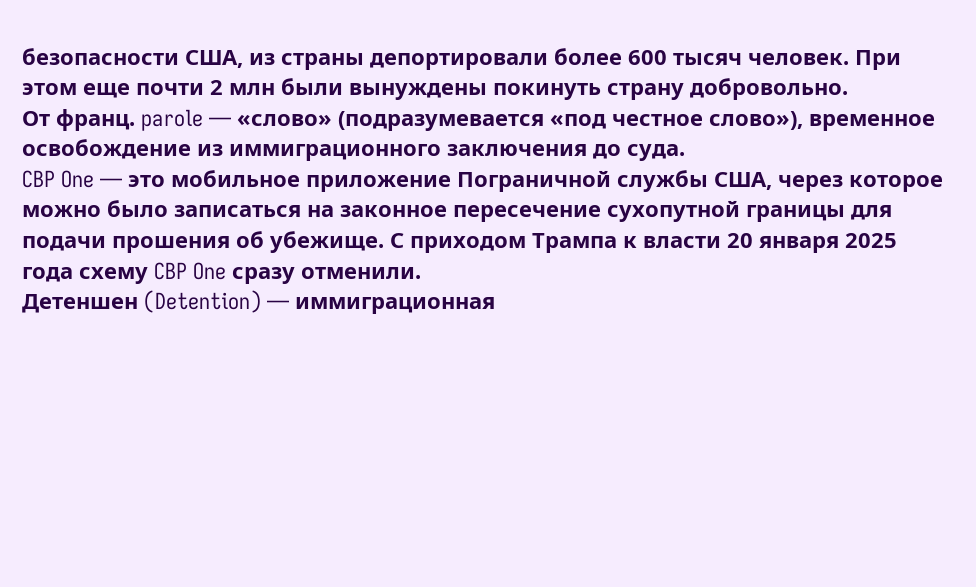безопасности США, из страны депортировали более 600 тысяч человек. При этом еще почти 2 млн были вынуждены покинуть страну добровольно.
От франц. parole — «слово» (подразумевается «под честное слово»), временное освобождение из иммиграционного заключения до суда.
CBP One — это мобильное приложение Пограничной службы США, через которое можно было записаться на законное пересечение сухопутной границы для подачи прошения об убежище. С приходом Трампа к власти 20 января 2025 года схему CBP One сразу отменили.
Детеншен (Detention) — иммиграционная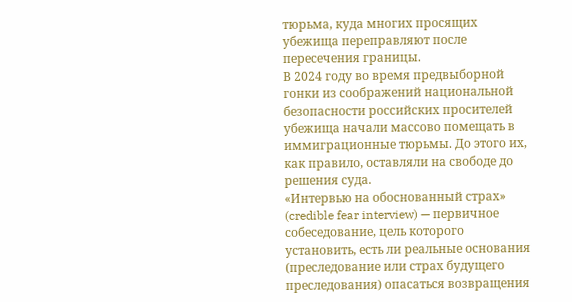тюрьма, куда многих просящих убежища переправляют после пересечения границы.
В 2024 году во время предвыборной гонки из соображений национальной безопасности российских просителей убежища начали массово помещать в иммиграционные тюрьмы. До этого их, как правило, оставляли на свободе до решения суда.
«Интервью на обоснованный страх» (credible fear interview) — первичное собеседование, цель которого установить, есть ли реальные основания (преследование или страх будущего преследования) опасаться возвращения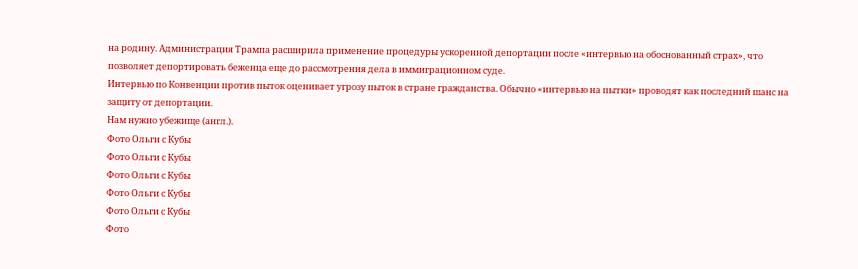на родину. Администрация Трампа расширила применение процедуры ускоренной депортации после «интервью на обоснованный страх», что позволяет депортировать беженца еще до рассмотрения дела в иммиграционном суде.
Интервью по Конвенции против пыток оценивает угрозу пыток в стране гражданства. Обычно «интервью на пытки» проводят как последний шанс на защиту от депортации.
Нам нужно убежище (англ.).
Фото Ольги с Кубы
Фото Ольги с Кубы
Фото Ольги с Кубы
Фото Ольги с Кубы
Фото Ольги с Кубы
Фото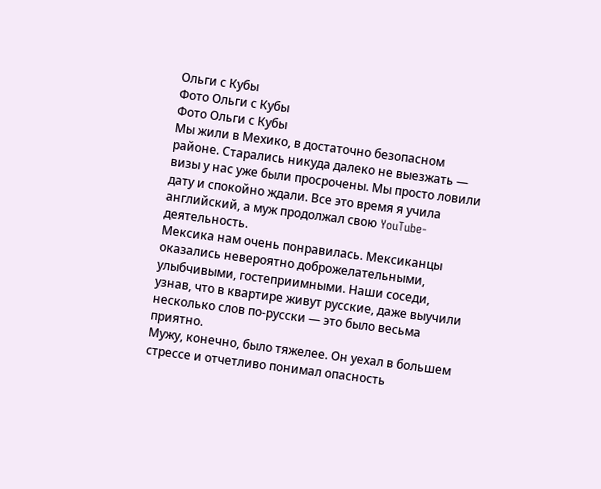Ольги с Кубы
Фото Ольги с Кубы
Фото Ольги с Кубы
Мы жили в Мехико, в достаточно безопасном районе. Старались никуда далеко не выезжать — визы у нас уже были просрочены. Мы просто ловили дату и спокойно ждали. Все это время я учила английский, а муж продолжал свою YouTube-деятельность.
Мексика нам очень понравилась. Мексиканцы оказались невероятно доброжелательными, улыбчивыми, гостеприимными. Наши соседи, узнав, что в квартире живут русские, даже выучили несколько слов по-русски — это было весьма приятно.
Мужу, конечно, было тяжелее. Он уехал в большем стрессе и отчетливо понимал опасность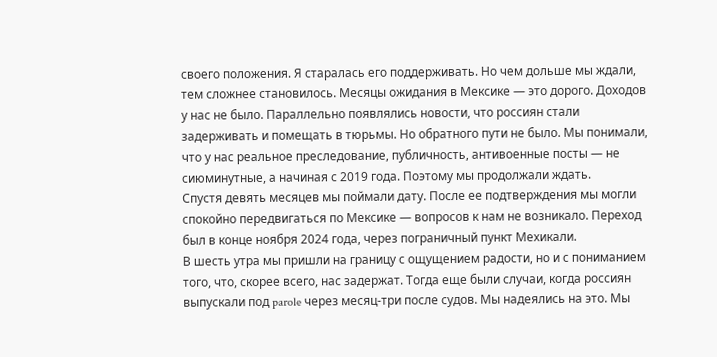своего положения. Я старалась его поддерживать. Но чем дольше мы ждали, тем сложнее становилось. Месяцы ожидания в Мексике — это дорого. Доходов у нас не было. Параллельно появлялись новости, что россиян стали задерживать и помещать в тюрьмы. Но обратного пути не было. Мы понимали, что у нас реальное преследование, публичность, антивоенные посты — не сиюминутные, а начиная с 2019 года. Поэтому мы продолжали ждать.
Спустя девять месяцев мы поймали дату. После ее подтверждения мы могли спокойно передвигаться по Мексике — вопросов к нам не возникало. Переход был в конце ноября 2024 года, через пограничный пункт Мехикали.
В шесть утра мы пришли на границу с ощущением радости, но и с пониманием того, что, скорее всего, нас задержат. Тогда еще были случаи, когда россиян выпускали под parole через месяц-три после судов. Мы надеялись на это. Мы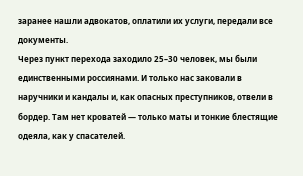заранее нашли адвокатов, оплатили их услуги, передали все документы.
Через пункт перехода заходило 25–30 человек, мы были единственными россиянами. И только нас заковали в наручники и кандалы и, как опасных преступников, отвели в бордер. Там нет кроватей — только маты и тонкие блестящие одеяла, как у спасателей.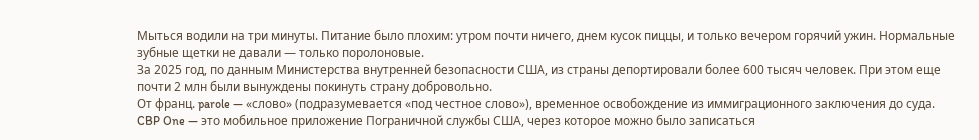Мыться водили на три минуты. Питание было плохим: утром почти ничего, днем кусок пиццы, и только вечером горячий ужин. Нормальные зубные щетки не давали — только поролоновые.
За 2025 год, по данным Министерства внутренней безопасности США, из страны депортировали более 600 тысяч человек. При этом еще почти 2 млн были вынуждены покинуть страну добровольно.
От франц. parole — «слово» (подразумевается «под честное слово»), временное освобождение из иммиграционного заключения до суда.
CBP One — это мобильное приложение Пограничной службы США, через которое можно было записаться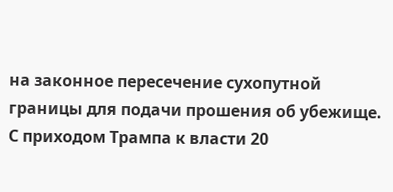на законное пересечение сухопутной границы для подачи прошения об убежище. С приходом Трампа к власти 20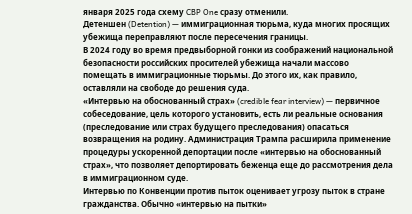января 2025 года схему CBP One сразу отменили.
Детеншен (Detention) — иммиграционная тюрьма, куда многих просящих убежища переправляют после пересечения границы.
В 2024 году во время предвыборной гонки из соображений национальной безопасности российских просителей убежища начали массово помещать в иммиграционные тюрьмы. До этого их, как правило, оставляли на свободе до решения суда.
«Интервью на обоснованный страх» (credible fear interview) — первичное собеседование, цель которого установить, есть ли реальные основания (преследование или страх будущего преследования) опасаться возвращения на родину. Администрация Трампа расширила применение процедуры ускоренной депортации после «интервью на обоснованный страх», что позволяет депортировать беженца еще до рассмотрения дела в иммиграционном суде.
Интервью по Конвенции против пыток оценивает угрозу пыток в стране гражданства. Обычно «интервью на пытки»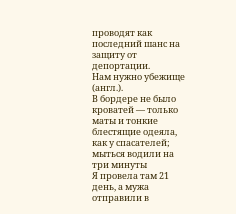проводят как последний шанс на защиту от депортации.
Нам нужно убежище (англ.).
В бордере не было кроватей — только маты и тонкие блестящие одеяла, как у спасателей; мыться водили на три минуты
Я провела там 21 день, а мужа отправили в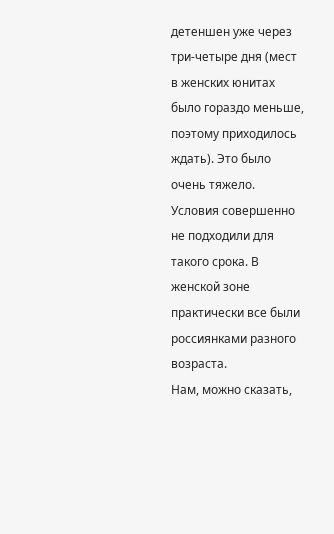детеншен уже через три-четыре дня (мест в женских юнитах было гораздо меньше, поэтому приходилось ждать). Это было очень тяжело. Условия совершенно не подходили для такого срока. В женской зоне практически все были россиянками разного возраста.
Нам, можно сказать,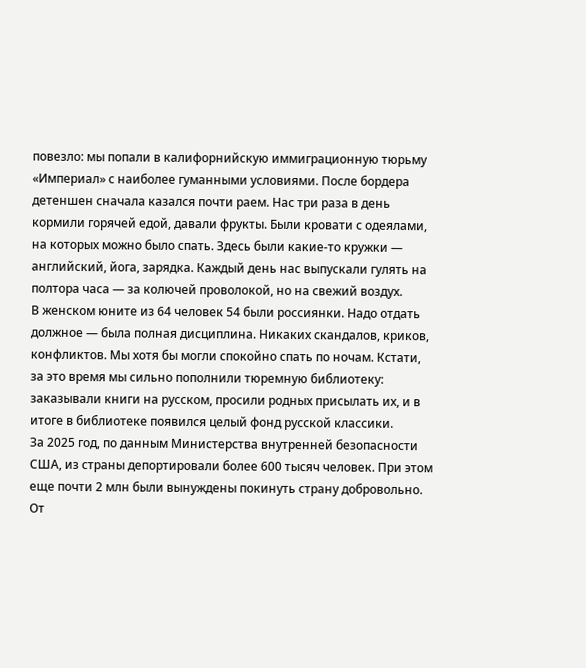повезло: мы попали в калифорнийскую иммиграционную тюрьму «Империал» с наиболее гуманными условиями. После бордера детеншен сначала казался почти раем. Нас три раза в день кормили горячей едой, давали фрукты. Были кровати с одеялами, на которых можно было спать. Здесь были какие-то кружки — английский, йога, зарядка. Каждый день нас выпускали гулять на полтора часа — за колючей проволокой, но на свежий воздух.
В женском юните из 64 человек 54 были россиянки. Надо отдать должное — была полная дисциплина. Никаких скандалов, криков, конфликтов. Мы хотя бы могли спокойно спать по ночам. Кстати, за это время мы сильно пополнили тюремную библиотеку: заказывали книги на русском, просили родных присылать их, и в итоге в библиотеке появился целый фонд русской классики.
За 2025 год, по данным Министерства внутренней безопасности США, из страны депортировали более 600 тысяч человек. При этом еще почти 2 млн были вынуждены покинуть страну добровольно.
От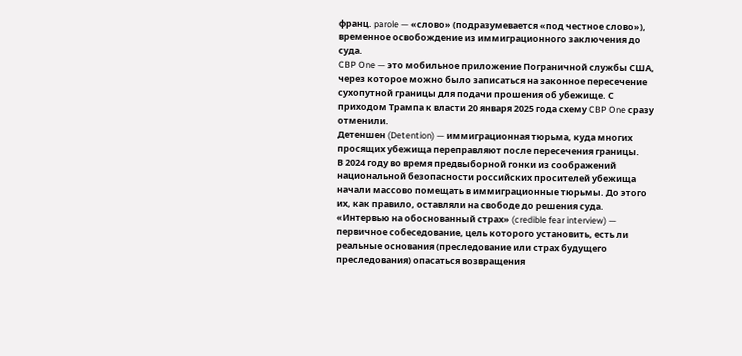франц. parole — «слово» (подразумевается «под честное слово»), временное освобождение из иммиграционного заключения до суда.
CBP One — это мобильное приложение Пограничной службы США, через которое можно было записаться на законное пересечение сухопутной границы для подачи прошения об убежище. С приходом Трампа к власти 20 января 2025 года схему CBP One сразу отменили.
Детеншен (Detention) — иммиграционная тюрьма, куда многих просящих убежища переправляют после пересечения границы.
В 2024 году во время предвыборной гонки из соображений национальной безопасности российских просителей убежища начали массово помещать в иммиграционные тюрьмы. До этого их, как правило, оставляли на свободе до решения суда.
«Интервью на обоснованный страх» (credible fear interview) — первичное собеседование, цель которого установить, есть ли реальные основания (преследование или страх будущего преследования) опасаться возвращения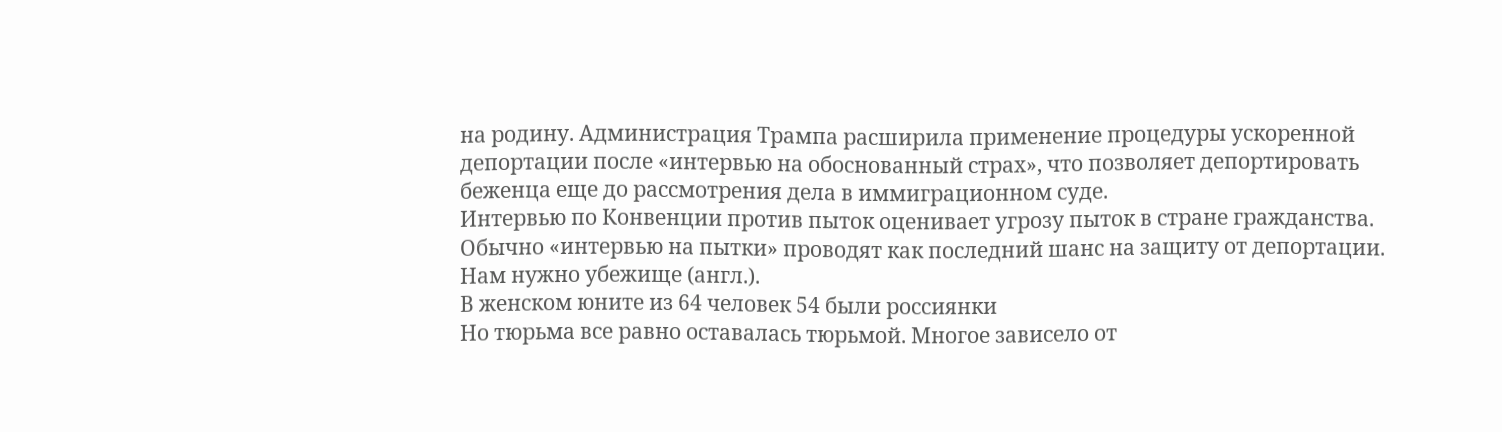на родину. Администрация Трампа расширила применение процедуры ускоренной депортации после «интервью на обоснованный страх», что позволяет депортировать беженца еще до рассмотрения дела в иммиграционном суде.
Интервью по Конвенции против пыток оценивает угрозу пыток в стране гражданства. Обычно «интервью на пытки» проводят как последний шанс на защиту от депортации.
Нам нужно убежище (англ.).
В женском юните из 64 человек 54 были россиянки
Но тюрьма все равно оставалась тюрьмой. Многое зависело от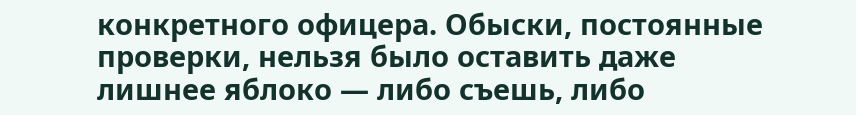конкретного офицера. Обыски, постоянные проверки, нельзя было оставить даже лишнее яблоко — либо съешь, либо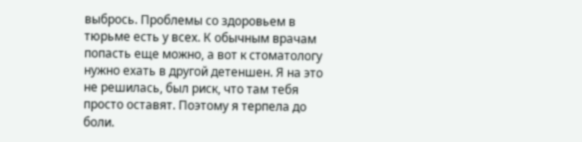выбрось. Проблемы со здоровьем в тюрьме есть у всех. К обычным врачам попасть еще можно, а вот к стоматологу нужно ехать в другой детеншен. Я на это не решилась, был риск, что там тебя просто оставят. Поэтому я терпела до боли.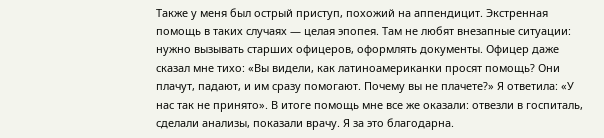Также у меня был острый приступ, похожий на аппендицит. Экстренная помощь в таких случаях — целая эпопея. Там не любят внезапные ситуации: нужно вызывать старших офицеров, оформлять документы. Офицер даже сказал мне тихо: «Вы видели, как латиноамериканки просят помощь? Они плачут, падают, и им сразу помогают. Почему вы не плачете?» Я ответила: «У нас так не принято». В итоге помощь мне все же оказали: отвезли в госпиталь, сделали анализы, показали врачу. Я за это благодарна.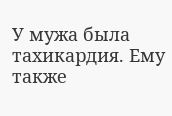У мужа была тахикардия. Ему также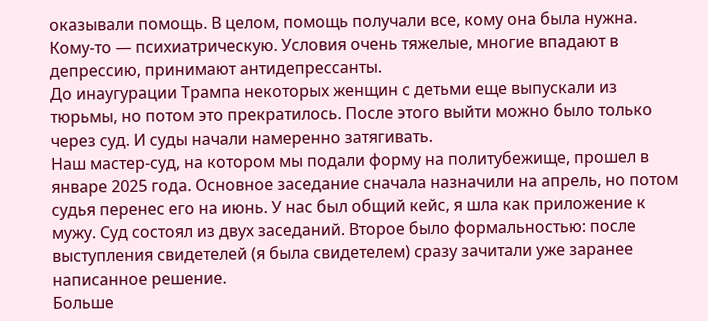оказывали помощь. В целом, помощь получали все, кому она была нужна. Кому-то — психиатрическую. Условия очень тяжелые, многие впадают в депрессию, принимают антидепрессанты.
До инаугурации Трампа некоторых женщин с детьми еще выпускали из тюрьмы, но потом это прекратилось. После этого выйти можно было только через суд. И суды начали намеренно затягивать.
Наш мастер-суд, на котором мы подали форму на политубежище, прошел в январе 2025 года. Основное заседание сначала назначили на апрель, но потом судья перенес его на июнь. У нас был общий кейс, я шла как приложение к мужу. Суд состоял из двух заседаний. Второе было формальностью: после выступления свидетелей (я была свидетелем) сразу зачитали уже заранее написанное решение.
Больше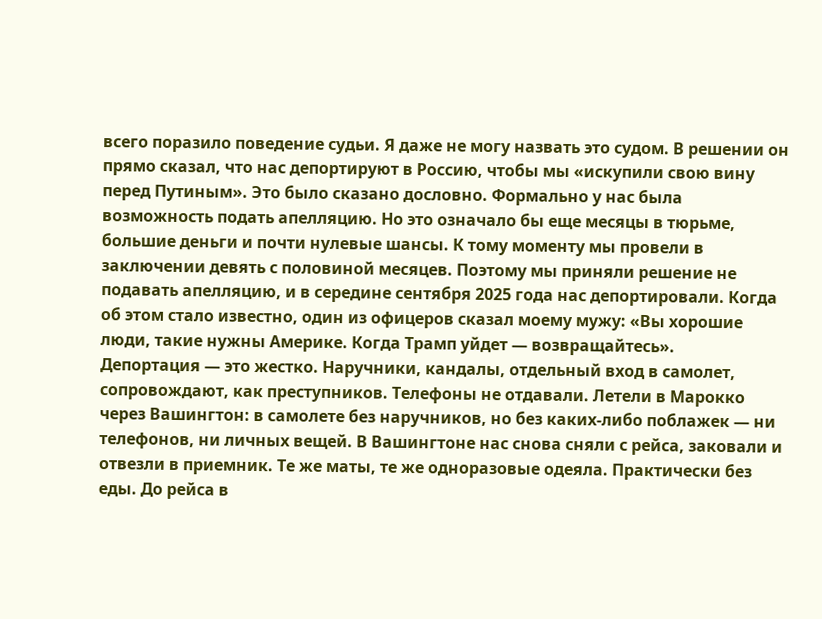всего поразило поведение судьи. Я даже не могу назвать это судом. В решении он прямо сказал, что нас депортируют в Россию, чтобы мы «искупили свою вину перед Путиным». Это было сказано дословно. Формально у нас была возможность подать апелляцию. Но это означало бы еще месяцы в тюрьме, большие деньги и почти нулевые шансы. К тому моменту мы провели в заключении девять с половиной месяцев. Поэтому мы приняли решение не подавать апелляцию, и в середине сентября 2025 года нас депортировали. Когда об этом стало известно, один из офицеров сказал моему мужу: «Вы хорошие люди, такие нужны Америке. Когда Трамп уйдет — возвращайтесь».
Депортация — это жестко. Наручники, кандалы, отдельный вход в самолет, сопровождают, как преступников. Телефоны не отдавали. Летели в Марокко через Вашингтон: в самолете без наручников, но без каких-либо поблажек — ни телефонов, ни личных вещей. В Вашингтоне нас снова сняли с рейса, заковали и отвезли в приемник. Те же маты, те же одноразовые одеяла. Практически без еды. До рейса в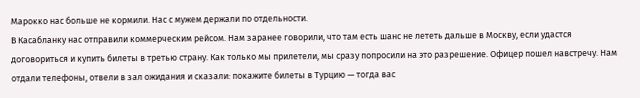Марокко нас больше не кормили. Нас с мужем держали по отдельности.
В Касабланку нас отправили коммерческим рейсом. Нам заранее говорили, что там есть шанс не лететь дальше в Москву, если удастся договориться и купить билеты в третью страну. Как только мы прилетели, мы сразу попросили на это разрешение. Офицер пошел навстречу. Нам отдали телефоны, отвели в зал ожидания и сказали: покажите билеты в Турцию — тогда вас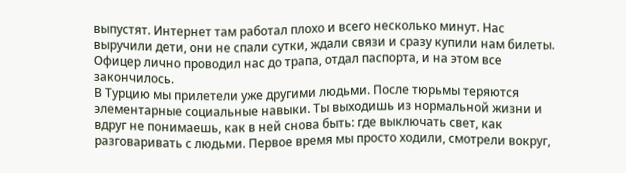выпустят. Интернет там работал плохо и всего несколько минут. Нас выручили дети, они не спали сутки, ждали связи и сразу купили нам билеты. Офицер лично проводил нас до трапа, отдал паспорта, и на этом все закончилось.
В Турцию мы прилетели уже другими людьми. После тюрьмы теряются элементарные социальные навыки. Ты выходишь из нормальной жизни и вдруг не понимаешь, как в ней снова быть: где выключать свет, как разговаривать с людьми. Первое время мы просто ходили, смотрели вокруг,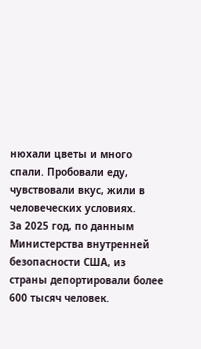нюхали цветы и много спали. Пробовали еду, чувствовали вкус, жили в человеческих условиях.
За 2025 год, по данным Министерства внутренней безопасности США, из страны депортировали более 600 тысяч человек.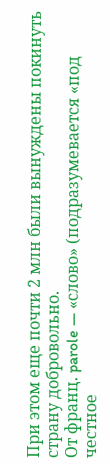При этом еще почти 2 млн были вынуждены покинуть страну добровольно.
От франц. parole — «слово» (подразумевается «под честное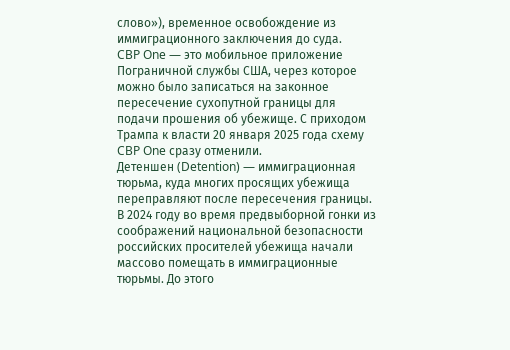слово»), временное освобождение из иммиграционного заключения до суда.
CBP One — это мобильное приложение Пограничной службы США, через которое можно было записаться на законное пересечение сухопутной границы для подачи прошения об убежище. С приходом Трампа к власти 20 января 2025 года схему CBP One сразу отменили.
Детеншен (Detention) — иммиграционная тюрьма, куда многих просящих убежища переправляют после пересечения границы.
В 2024 году во время предвыборной гонки из соображений национальной безопасности российских просителей убежища начали массово помещать в иммиграционные тюрьмы. До этого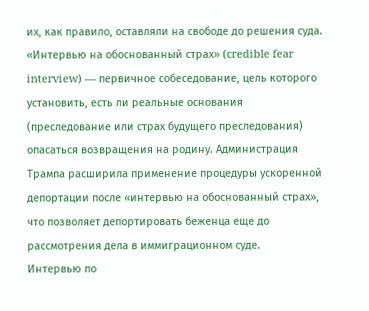их, как правило, оставляли на свободе до решения суда.
«Интервью на обоснованный страх» (credible fear interview) — первичное собеседование, цель которого установить, есть ли реальные основания (преследование или страх будущего преследования) опасаться возвращения на родину. Администрация Трампа расширила применение процедуры ускоренной депортации после «интервью на обоснованный страх», что позволяет депортировать беженца еще до рассмотрения дела в иммиграционном суде.
Интервью по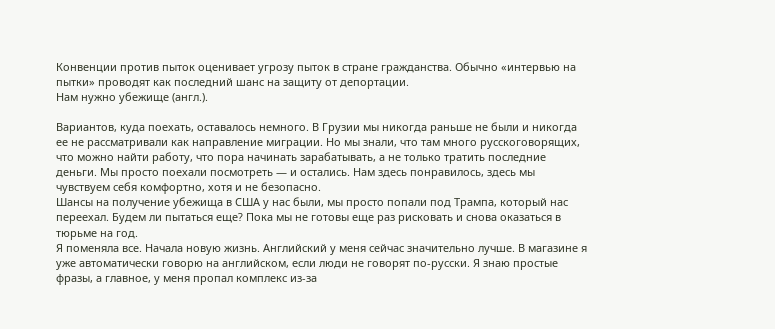Конвенции против пыток оценивает угрозу пыток в стране гражданства. Обычно «интервью на пытки» проводят как последний шанс на защиту от депортации.
Нам нужно убежище (англ.).

Вариантов, куда поехать, оставалось немного. В Грузии мы никогда раньше не были и никогда ее не рассматривали как направление миграции. Но мы знали, что там много русскоговорящих, что можно найти работу, что пора начинать зарабатывать, а не только тратить последние деньги. Мы просто поехали посмотреть — и остались. Нам здесь понравилось, здесь мы чувствуем себя комфортно, хотя и не безопасно.
Шансы на получение убежища в США у нас были, мы просто попали под Трампа, который нас переехал. Будем ли пытаться еще? Пока мы не готовы еще раз рисковать и снова оказаться в тюрьме на год.
Я поменяла все. Начала новую жизнь. Английский у меня сейчас значительно лучше. В магазине я уже автоматически говорю на английском, если люди не говорят по-русски. Я знаю простые фразы, а главное, у меня пропал комплекс из-за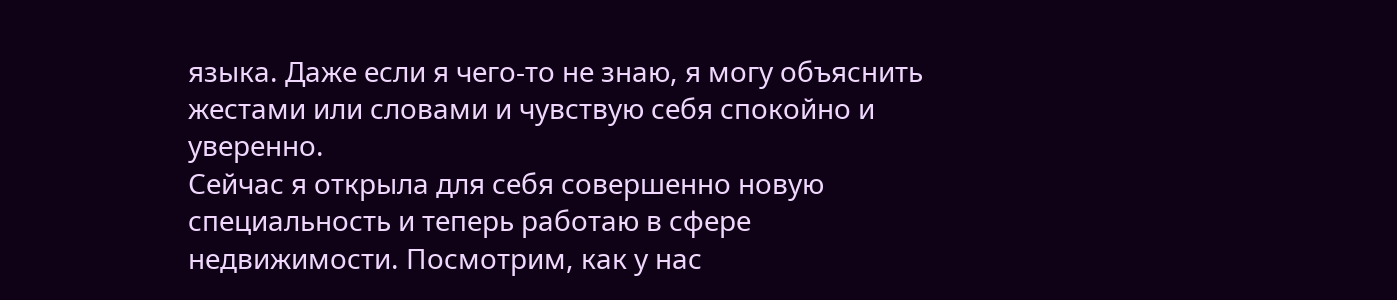языка. Даже если я чего-то не знаю, я могу объяснить жестами или словами и чувствую себя спокойно и уверенно.
Сейчас я открыла для себя совершенно новую специальность и теперь работаю в сфере недвижимости. Посмотрим, как у нас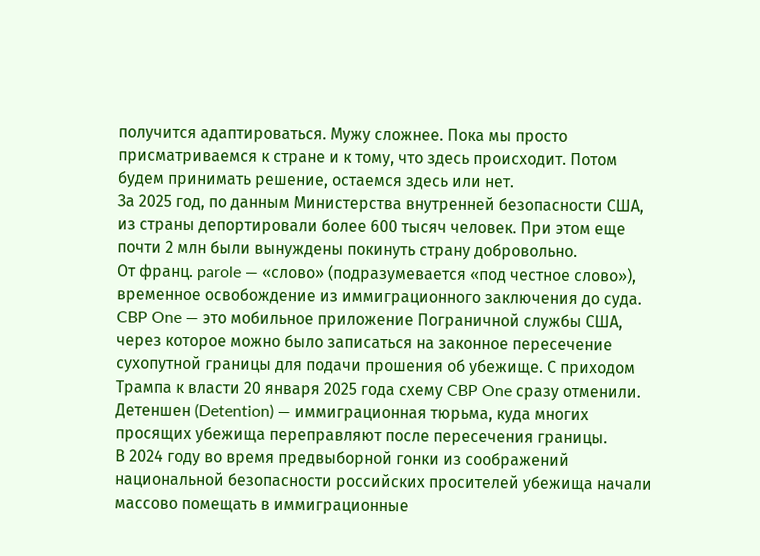получится адаптироваться. Мужу сложнее. Пока мы просто присматриваемся к стране и к тому, что здесь происходит. Потом будем принимать решение, остаемся здесь или нет.
За 2025 год, по данным Министерства внутренней безопасности США, из страны депортировали более 600 тысяч человек. При этом еще почти 2 млн были вынуждены покинуть страну добровольно.
От франц. parole — «слово» (подразумевается «под честное слово»), временное освобождение из иммиграционного заключения до суда.
CBP One — это мобильное приложение Пограничной службы США, через которое можно было записаться на законное пересечение сухопутной границы для подачи прошения об убежище. С приходом Трампа к власти 20 января 2025 года схему CBP One сразу отменили.
Детеншен (Detention) — иммиграционная тюрьма, куда многих просящих убежища переправляют после пересечения границы.
В 2024 году во время предвыборной гонки из соображений национальной безопасности российских просителей убежища начали массово помещать в иммиграционные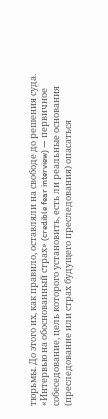тюрьмы. До этого их, как правило, оставляли на свободе до решения суда.
«Интервью на обоснованный страх» (credible fear interview) — первичное собеседование, цель которого установить, есть ли реальные основания (преследование или страх будущего преследования) опасаться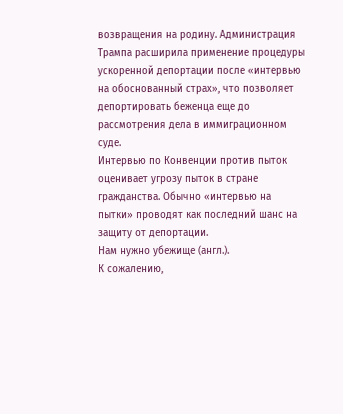возвращения на родину. Администрация Трампа расширила применение процедуры ускоренной депортации после «интервью на обоснованный страх», что позволяет депортировать беженца еще до рассмотрения дела в иммиграционном суде.
Интервью по Конвенции против пыток оценивает угрозу пыток в стране гражданства. Обычно «интервью на пытки» проводят как последний шанс на защиту от депортации.
Нам нужно убежище (англ.).
К сожалению,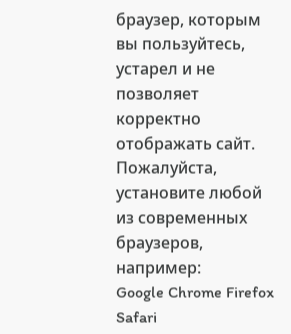браузер, которым вы пользуйтесь, устарел и не позволяет корректно отображать сайт. Пожалуйста, установите любой из современных браузеров, например:
Google Chrome Firefox Safari